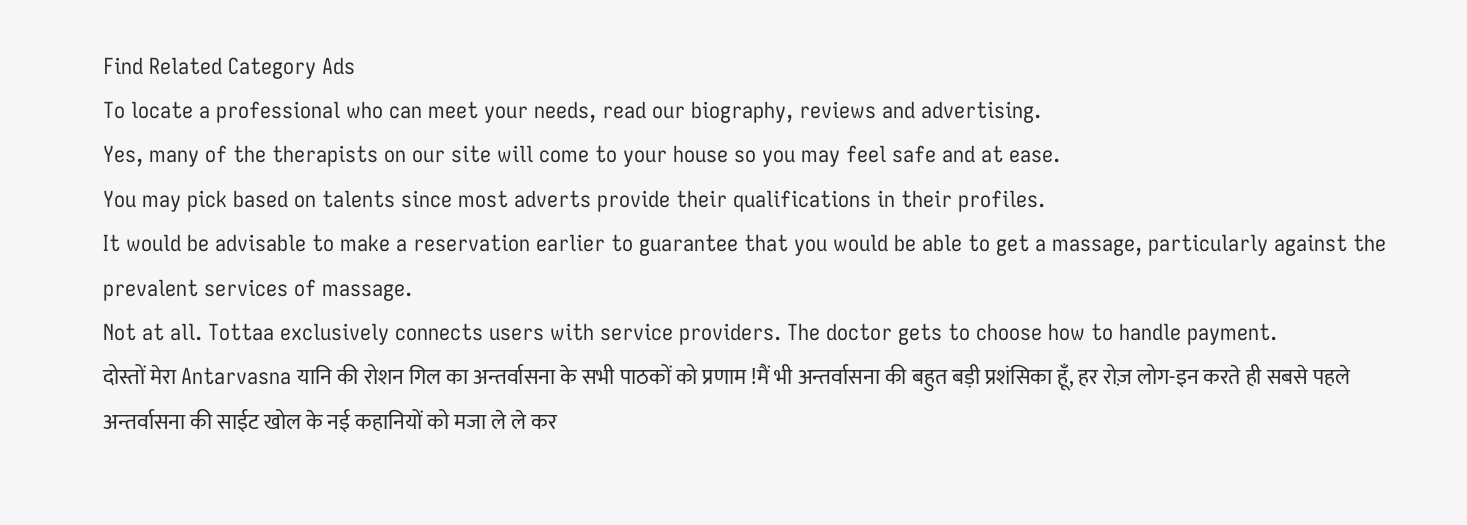Find Related Category Ads
To locate a professional who can meet your needs, read our biography, reviews and advertising.
Yes, many of the therapists on our site will come to your house so you may feel safe and at ease.
You may pick based on talents since most adverts provide their qualifications in their profiles.
It would be advisable to make a reservation earlier to guarantee that you would be able to get a massage, particularly against the prevalent services of massage.
Not at all. Tottaa exclusively connects users with service providers. The doctor gets to choose how to handle payment.
दोस्तों मेरा Antarvasna यानि की रोशन गिल का अन्तर्वासना के सभी पाठकों को प्रणाम !मैं भी अन्तर्वासना की बहुत बड़ी प्रशंसिका हूँ, हर रोज़ लोग-इन करते ही सबसे पहले अन्तर्वासना की साईट खोल के नई कहानियों को मजा ले ले कर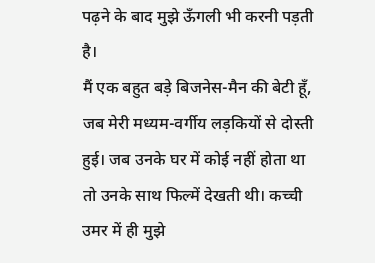पढ़ने के बाद मुझे ऊँगली भी करनी पड़ती है।
मैं एक बहुत बड़े बिजनेस-मैन की बेटी हूँ, जब मेरी मध्यम-वर्गीय लड़कियों से दोस्ती हुई। जब उनके घर में कोई नहीं होता था तो उनके साथ फिल्में देखती थी। कच्ची उमर में ही मुझे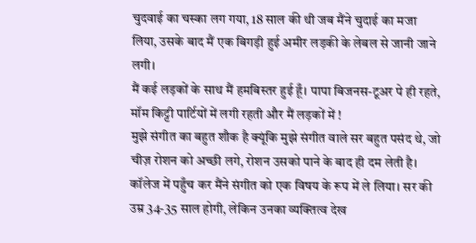चुदवाई का चस्का लग गया, 18 साल की थी जब मैंने चुदाई का मजा लिया, उसके बाद मैं एक बिगड़ी हुई अमीर लड़की के लेबल से जानी जाने लगी।
मैं कई लड़कों के साथ मैं हमबिस्तर हुई हूँ। पापा बिजनस-टूअर पे ही रहते, मॉम किट्टी पार्टियों में लगी रहती और मैं लड़कों में !
मुझे संगीत का बहुत शौक है क्यूंकि मुझे संगीत वाले सर बहुत पसंद थे, जो चीज़ रोशन को अच्छी लगे, रोशन उसको पाने के बाद ही दम लेती है।
कॉलेज में पहुँच कर मैंने संगीत को एक विषय के रूप में ले लिया। सर की उम्र 34-35 साल होगी, लेकिन उनका व्यक्तित्व देख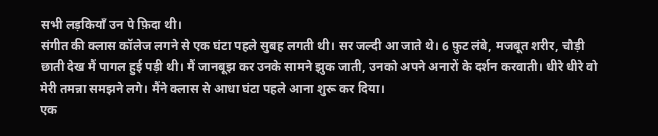सभी लड़कियाँ उन पे फ़िदा थी।
संगीत की क्लास कॉलेज लगने से एक घंटा पहले सुबह लगती थी। सर जल्दी आ जाते थे। 6 फ़ुट लंबे, मजबूत शरीर, चौड़ी छाती देख मैं पागल हुई पड़ी थी। मैं जानबूझ कर उनके सामने झुक जाती, उनको अपने अनारों के दर्शन करवाती। धीरे धीरे वो मेरी तमन्ना समझने लगे। मैंने क्लास से आधा घंटा पहले आना शुरू कर दिया।
एक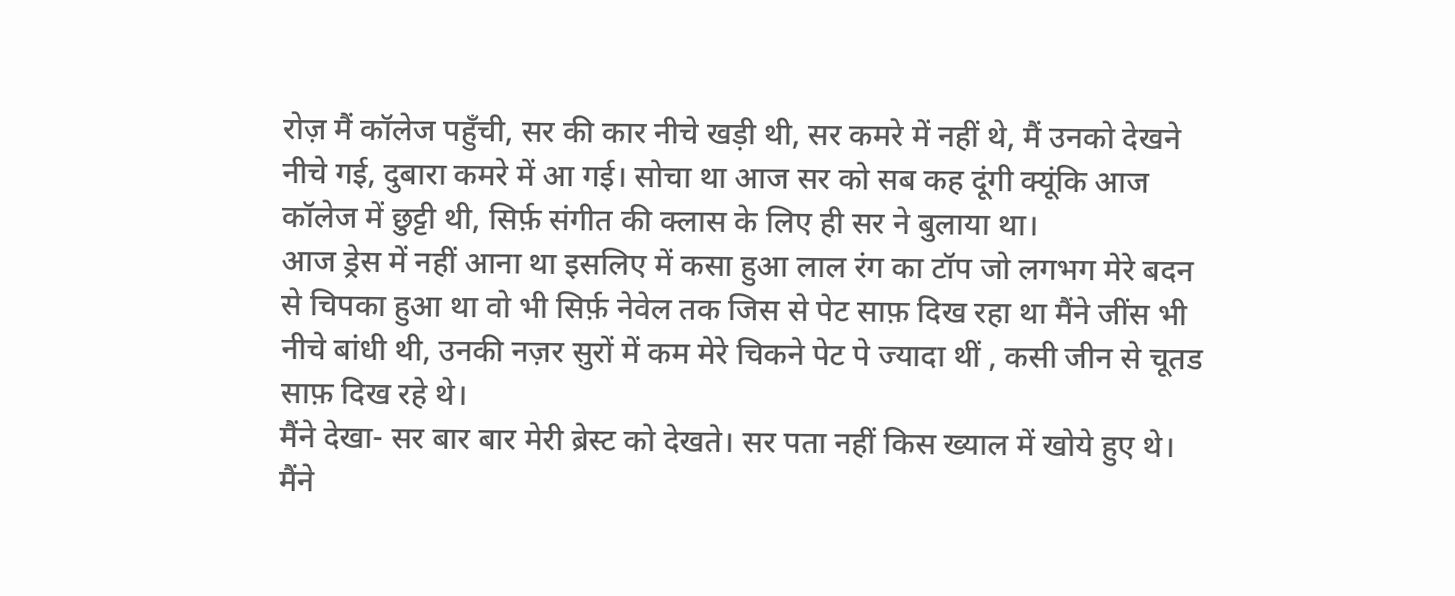रोज़ मैं कॉलेज पहुँची, सर की कार नीचे खड़ी थी, सर कमरे में नहीं थे, मैं उनको देखने नीचे गई, दुबारा कमरे में आ गई। सोचा था आज सर को सब कह दूंगी क्यूंकि आज कॉलेज में छुट्टी थी, सिर्फ़ संगीत की क्लास के लिए ही सर ने बुलाया था।
आज ड्रेस में नहीं आना था इसलिए में कसा हुआ लाल रंग का टॉप जो लगभग मेरे बदन से चिपका हुआ था वो भी सिर्फ़ नेवेल तक जिस से पेट साफ़ दिख रहा था मैंने जींस भी नीचे बांधी थी, उनकी नज़र सुरों में कम मेरे चिकने पेट पे ज्यादा थीं , कसी जीन से चूतड साफ़ दिख रहे थे।
मैंने देखा- सर बार बार मेरी ब्रेस्ट को देखते। सर पता नहीं किस ख्याल में खोये हुए थे। मैंने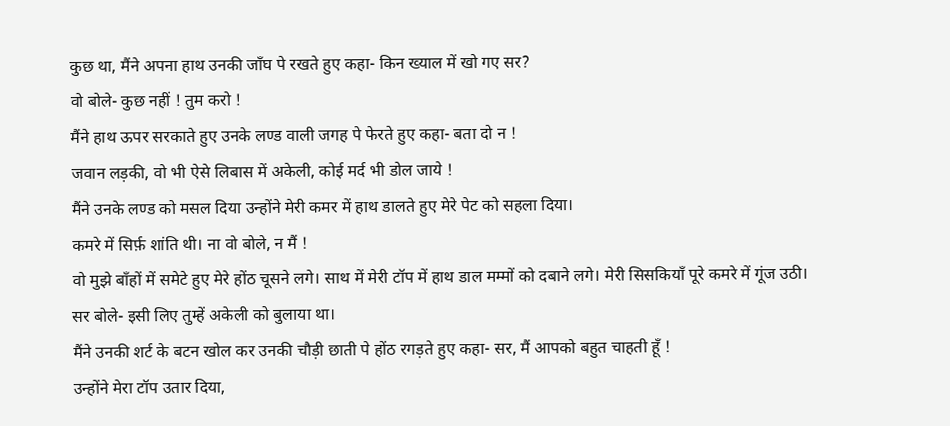कुछ था, मैंने अपना हाथ उनकी जाँघ पे रखते हुए कहा- किन ख्याल में खो गए सर?
वो बोले- कुछ नहीं ! तुम करो !
मैंने हाथ ऊपर सरकाते हुए उनके लण्ड वाली जगह पे फेरते हुए कहा- बता दो न !
जवान लड़की, वो भी ऐसे लिबास में अकेली, कोई मर्द भी डोल जाये !
मैंने उनके लण्ड को मसल दिया उन्होंने मेरी कमर में हाथ डालते हुए मेरे पेट को सहला दिया।
कमरे में सिर्फ़ शांति थी। ना वो बोले, न मैं !
वो मुझे बाँहों में समेटे हुए मेरे होंठ चूसने लगे। साथ में मेरी टॉप में हाथ डाल मम्मों को दबाने लगे। मेरी सिसकियाँ पूरे कमरे में गूंज उठी।
सर बोले- इसी लिए तुम्हें अकेली को बुलाया था।
मैंने उनकी शर्ट के बटन खोल कर उनकी चौड़ी छाती पे होंठ रगड़ते हुए कहा- सर, मैं आपको बहुत चाहती हूँ !
उन्होंने मेरा टॉप उतार दिया,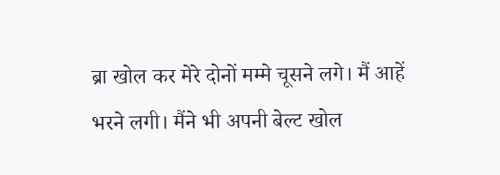ब्रा खोल कर मेरे दोनों मम्मे चूसने लगे। मैं आहें भरने लगी। मैंने भी अपनी बेल्ट खोल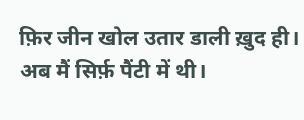फ़िर जीन खोल उतार डाली ख़ुद ही। अब मैं सिर्फ़ पैंटी में थी।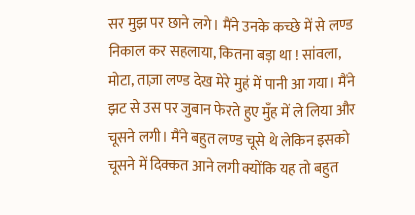सर मुझ पर छाने लगे। मैंने उनके कच्छे में से लण्ड निकाल कर सहलाया, कितना बड़ा था ! सांवला, मोटा, ताज़ा लण्ड देख मेरे मुहं में पानी आ गया। मैंने झट से उस पर जुबान फेरते हुए मुँह में ले लिया और चूसने लगी। मैंने बहुत लण्ड चूसे थे लेकिन इसको चूसने में दिक्कत आने लगी क्योंकि यह तो बहुत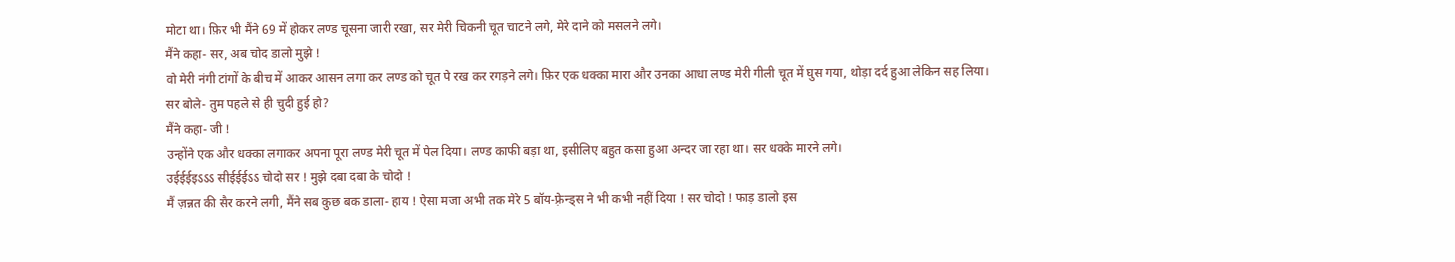मोटा था। फ़िर भी मैंने 69 में होकर लण्ड चूसना जारी रखा, सर मेरी चिकनी चूत चाटने लगे, मेरे दाने को मसलने लगे।
मैंने कहा- सर, अब चोद डालो मुझे !
वो मेरी नंगी टांगों के बीच में आकर आसन लगा कर लण्ड को चूत पे रख कर रगड़ने लगे। फ़िर एक धक्का मारा और उनका आधा लण्ड मेरी गीली चूत में घुस गया, थोड़ा दर्द हुआ लेकिन सह लिया।
सर बोले- तुम पहले से ही चुदी हुई हो?
मैंने कहा- जी !
उन्होंने एक और धक्का लगाकर अपना पूरा लण्ड मेरी चूत में पेल दिया। लण्ड काफी बड़ा था, इसीलिए बहुत कसा हुआ अन्दर जा रहा था। सर धक्के मारने लगे।
उईईईइऽऽऽ सीईईईऽऽ चोदो सर ! मुझे दबा दबा के चोदो !
मैं ज़न्नत की सैर करने लगी, मैंने सब कुछ बक डाला- हाय ! ऐसा मजा अभी तक मेरे 5 बॉय-फ़्रेन्ड्स ने भी कभी नहीं दिया ! सर चोदो ! फाड़ डालो इस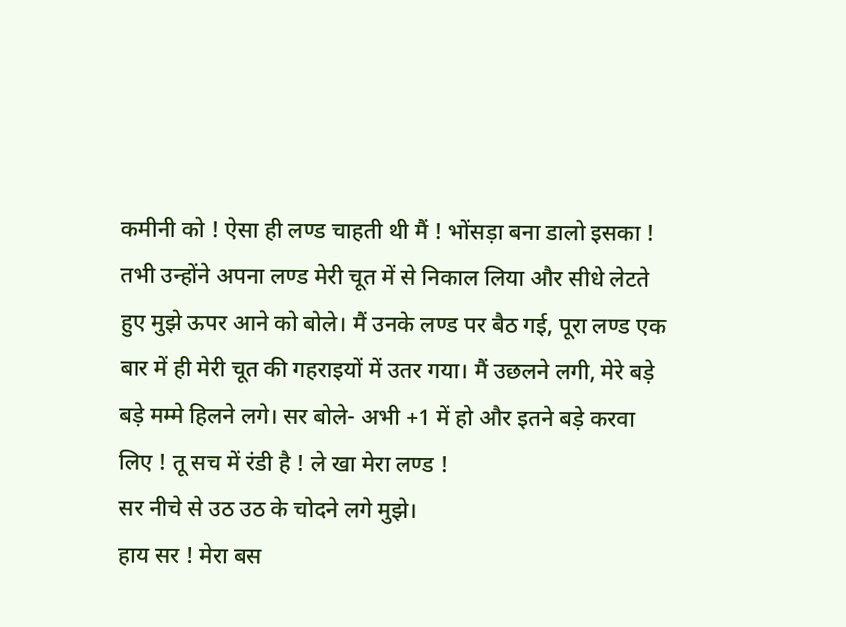कमीनी को ! ऐसा ही लण्ड चाहती थी मैं ! भोंसड़ा बना डालो इसका !
तभी उन्होंने अपना लण्ड मेरी चूत में से निकाल लिया और सीधे लेटते हुए मुझे ऊपर आने को बोले। मैं उनके लण्ड पर बैठ गई, पूरा लण्ड एक बार में ही मेरी चूत की गहराइयों में उतर गया। मैं उछलने लगी, मेरे बड़े बड़े मम्मे हिलने लगे। सर बोले- अभी +1 में हो और इतने बड़े करवा लिए ! तू सच में रंडी है ! ले खा मेरा लण्ड !
सर नीचे से उठ उठ के चोदने लगे मुझे।
हाय सर ! मेरा बस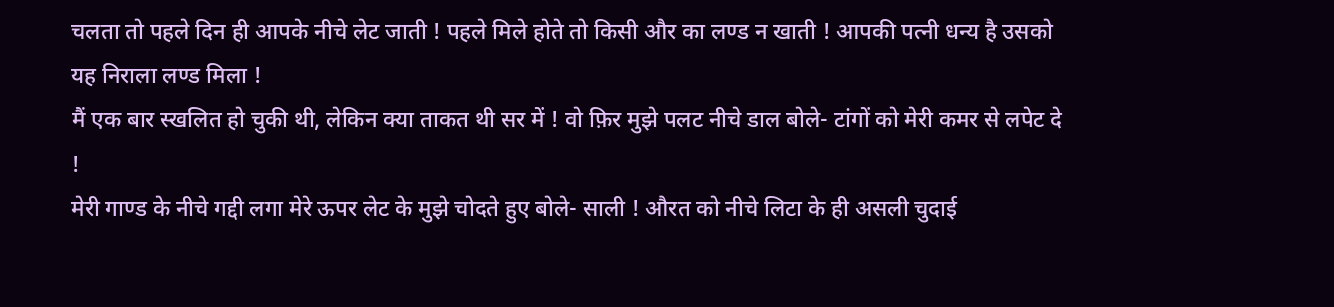चलता तो पहले दिन ही आपके नीचे लेट जाती ! पहले मिले होते तो किसी और का लण्ड न खाती ! आपकी पत्नी धन्य है उसको यह निराला लण्ड मिला !
मैं एक बार स्खलित हो चुकी थी, लेकिन क्या ताकत थी सर में ! वो फ़िर मुझे पलट नीचे डाल बोले- टांगों को मेरी कमर से लपेट दे !
मेरी गाण्ड के नीचे गद्दी लगा मेरे ऊपर लेट के मुझे चोदते हुए बोले- साली ! औरत को नीचे लिटा के ही असली चुदाई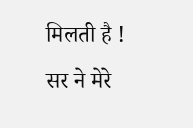मिलती है !
सर ने मेरे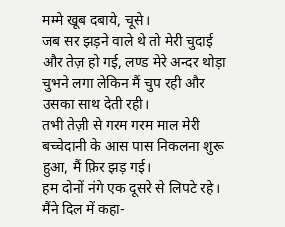मम्मे खूब दबाये, चूसे।
जब सर झड़ने वाले थे तो मेरी चुदाई और तेज़ हो गई, लण्ड मेरे अन्दर थोड़ा चुभने लगा लेकिन मैं चुप रही और उसका साथ देती रही।
तभी तेज़ी से गरम गरम माल मेरी बच्चेदानी के आस पास निकलना शुरू हुआ, मैं फ़िर झड़ गई।
हम दोनों नंगे एक दूसरे से लिपटे रहे। मैंने दिल में कहा-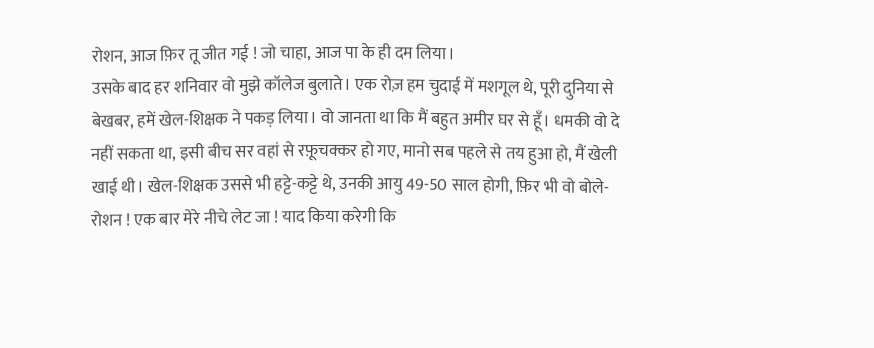रोशन, आज फ़िर तू जीत गई ! जो चाहा, आज पा के ही दम लिया।
उसके बाद हर शनिवार वो मुझे कॉलेज बुलाते। एक रोज़ हम चुदाई में मशगूल थे, पूरी दुनिया से बेखबर, हमें खेल-शिक्षक ने पकड़ लिया। वो जानता था कि मैं बहुत अमीर घर से हूँ। धमकी वो दे नहीं सकता था, इसी बीच सर वहां से रफ़ूचक्कर हो गए, मानो सब पहले से तय हुआ हो, मैं खेली खाई थी। खेल-शिक्षक उससे भी हट्टे-कट्टे थे, उनकी आयु 49-50 साल होगी, फ़िर भी वो बोले- रोशन ! एक बार मेरे नीचे लेट जा ! याद किया करेगी कि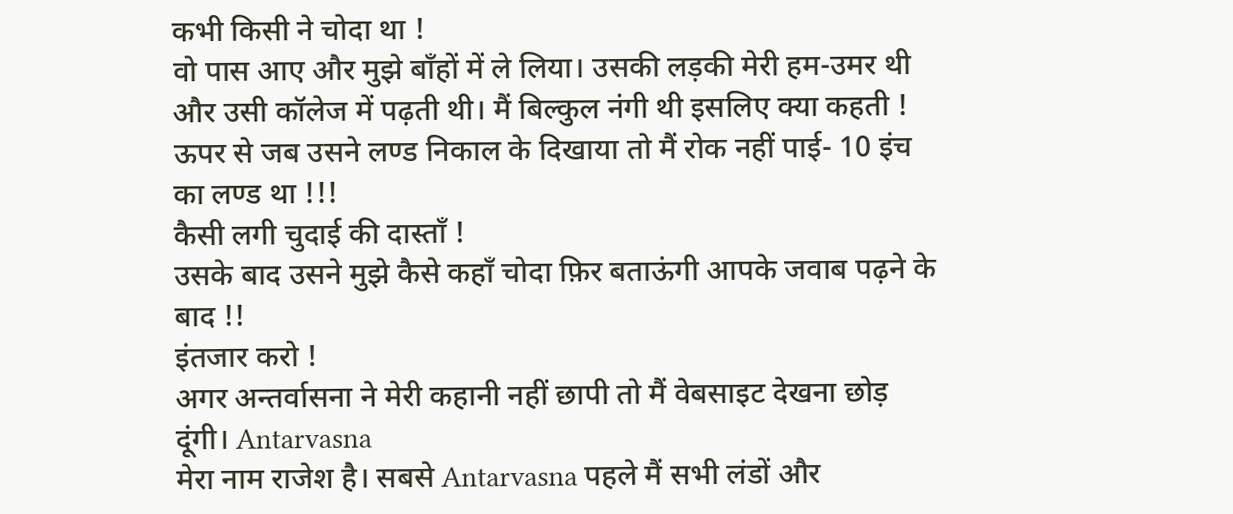कभी किसी ने चोदा था !
वो पास आए और मुझे बाँहों में ले लिया। उसकी लड़की मेरी हम-उमर थी और उसी कॉलेज में पढ़ती थी। मैं बिल्कुल नंगी थी इसलिए क्या कहती !
ऊपर से जब उसने लण्ड निकाल के दिखाया तो मैं रोक नहीं पाई- 10 इंच का लण्ड था !!!
कैसी लगी चुदाई की दास्ताँ !
उसके बाद उसने मुझे कैसे कहाँ चोदा फ़िर बताऊंगी आपके जवाब पढ़ने के बाद !!
इंतजार करो !
अगर अन्तर्वासना ने मेरी कहानी नहीं छापी तो मैं वेबसाइट देखना छोड़ दूंगी। Antarvasna
मेरा नाम राजेश है। सबसे Antarvasna पहले मैं सभी लंडों और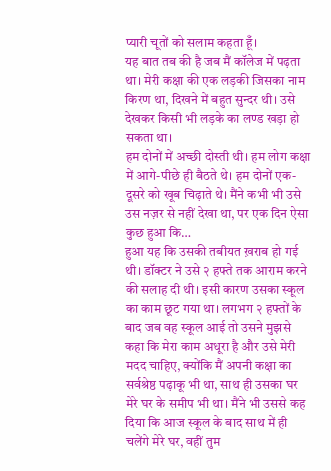प्यारी चूतों को सलाम कहता हूँ।
यह बात तब की है जब मैं कॉलेज में पढ़ता था। मेरी कक्षा की एक लड़की जिसका नाम किरण था, दिखने में बहुत सुन्दर थी। उसे देखकर किसी भी लड़के का लण्ड खड़ा हो सकता था।
हम दोनों में अच्छी दोस्ती थी। हम लोग कक्षा में आगे-पीछे ही बैठते थे। हम दोनों एक-दूसरे को खूब चिढ़ाते थे। मैंने कभी भी उसे उस नज़र से नहीं देखा था, पर एक दिन ऐसा कुछ हुआ कि…
हुआ यह कि उसकी तबीयत ख़राब हो गई थी। डॉक्टर ने उसे २ हफ्ते तक आराम करने की सलाह दी थी। इसी कारण उसका स्कूल का काम छूट गया था। लगभग २ हफ्तों के बाद जब वह स्कूल आई तो उसने मुझसे कहा कि मेरा काम अधूरा है और उसे मेरी मदद चाहिए, क्योंकि मैं अपनी कक्षा का सर्वश्रेष्ठ पढ़ाकू भी था, साथ ही उसका घर मेरे घर के समीप भी था। मैंने भी उससे कह दिया कि आज स्कूल के बाद साथ में ही चलेंगे मेरे घर, वहीं तुम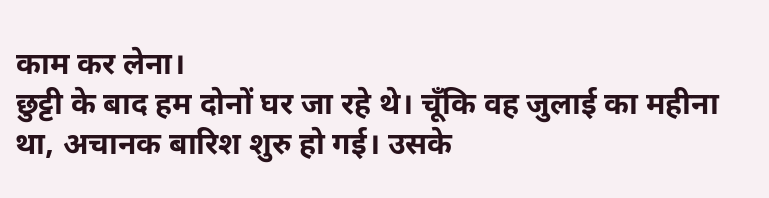काम कर लेना।
छुट्टी के बाद हम दोनों घर जा रहे थे। चूँकि वह जुलाई का महीना था, अचानक बारिश शुरु हो गई। उसके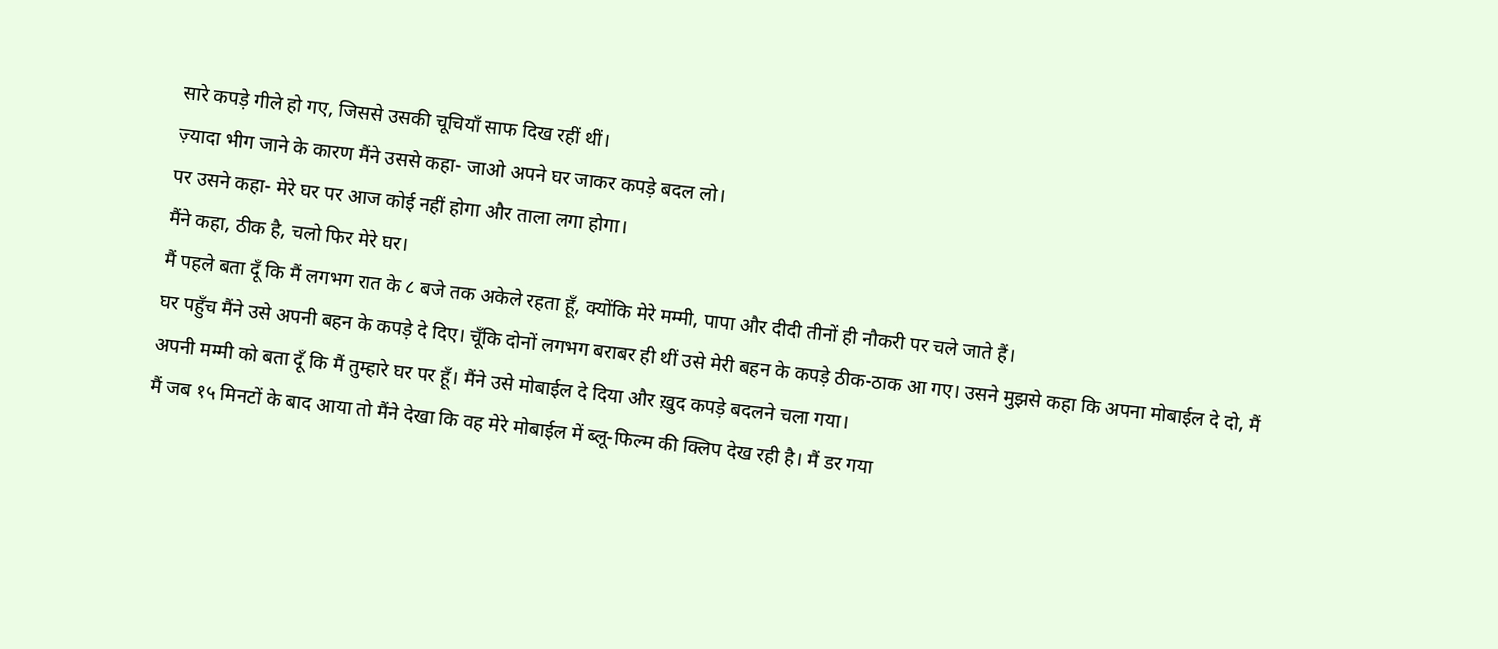सारे कपड़े गीले हो गए, जिससे उसकी चूचियाँ साफ दिख रहीं थीं।
ज़्यादा भीग जाने के कारण मैंने उससे कहा- जाओ अपने घर जाकर कपड़े बदल लो।
पर उसने कहा- मेरे घर पर आज कोई नहीं होगा और ताला लगा होगा।
मैंने कहा, ठीक है, चलो फिर मेरे घर।
मैं पहले बता दूँ कि मैं लगभग रात के ८ बजे तक अकेले रहता हूँ, क्योंकि मेरे मम्मी, पापा और दीदी तीनों ही नौकरी पर चले जाते हैं।
घर पहुँच मैंने उसे अपनी बहन के कपड़े दे दिए। चूँकि दोनों लगभग बराबर ही थीं उसे मेरी बहन के कपड़े ठीक-ठाक आ गए। उसने मुझसे कहा कि अपना मोबाईल दे दो, मैं अपनी मम्मी को बता दूँ कि मैं तुम्हारे घर पर हूँ। मैंने उसे मोबाईल दे दिया और ख़ुद कपड़े बदलने चला गया।
मैं जब १५ मिनटों के बाद आया तो मैंने देखा कि वह मेरे मोबाईल में ब्लू-फिल्म की क्लिप देख रही है। मैं डर गया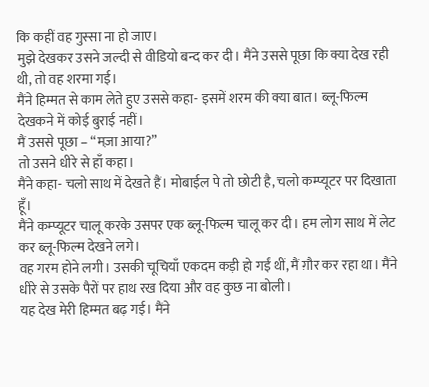कि कहीं वह गुस्सा ना हो जाए।
मुझे देखकर उसने जल्दी से वीडियो बन्द कर दी। मैंने उससे पूछा कि क्या देख रही थी, तो वह शरमा गई।
मैंने हिम्मत से काम लेते हुए उससे कहा- इसमें शरम की क्या बात। ब्लू-फिल्म देखकने में कोई बुराई नहीं।
मैं उससे पूछा – “मज़ा आया?”
तो उसने धीरे से हाँ कहा।
मैंने कहा- चलो साथ में देखते हैं। मोबाईल पे तो छोटी है, चलो कम्प्यूटर पर दिखाता हूँ।
मैंने कम्प्यूटर चालू करके उसपर एक ब्लू-फिल्म चालू कर दी। हम लोग साथ में लेट कर ब्लू-फिल्म देखने लगे।
वह गरम होने लगी। उसकी चूचियाँ एकदम कड़ी हो गईं थीं, मैं ग़ौर कर रहा था। मैंने धीरे से उसके पैरों पर हाथ रख दिया और वह कुछ ना बोली।
यह देख मेरी हिम्मत बढ़ गई। मैंने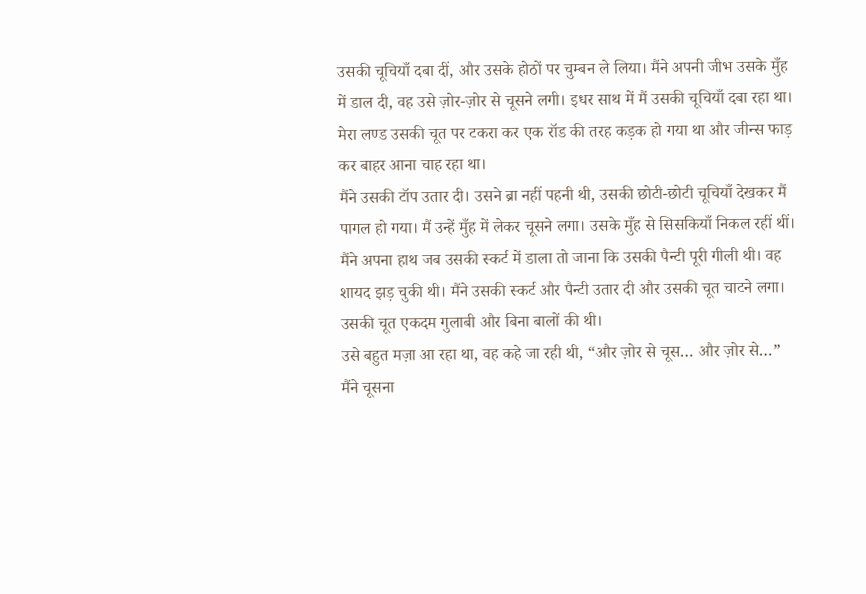उसकी चूचियाँ दबा दीं, और उसके होठों पर चुम्बन ले लिया। मैंने अपनी जीभ उसके मुँह में डाल दी, वह उसे ज़ोर-ज़ोर से चूसने लगी। इधर साथ में मैं उसकी चूचियाँ दबा रहा था। मेरा लण्ड उसकी चूत पर टकरा कर एक रॉड की तरह कड़क हो गया था और जीन्स फाड़ कर बाहर आना चाह रहा था।
मैंने उसकी टॉप उतार दी। उसने ब्रा नहीं पहनी थी, उसकी छोटी-छोटी चूचियाँ देखकर मैं पागल हो गया। मैं उन्हें मुँह में लेकर चूसने लगा। उसके मुँह से सिसकियाँ निकल रहीं थीं। मैंने अपना हाथ जब उसकी स्कर्ट में डाला तो जाना कि उसकी पैन्टी पूरी गीली थी। वह शायद झड़ चुकी थी। मैंने उसकी स्कर्ट और पैन्टी उतार दी और उसकी चूत चाटने लगा। उसकी चूत एकदम गुलाबी और बिना बालों की थी।
उसे बहुत मज़ा आ रहा था, वह कहे जा रही थी, “और ज़ोर से चूस… और ज़ोर से…”
मैंने चूसना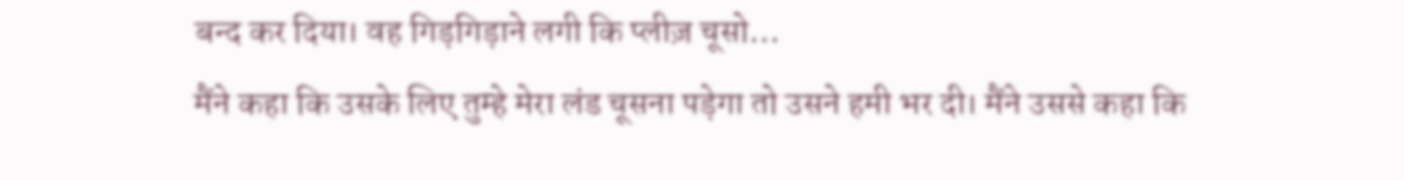बन्द कर दिया। वह गिड़गिड़ाने लगी कि प्लीज़ चूसो…
मैंने कहा कि उसके लिए तुम्हे मेरा लंड चूसना पड़ेगा तो उसने हमी भर दी। मैंने उससे कहा कि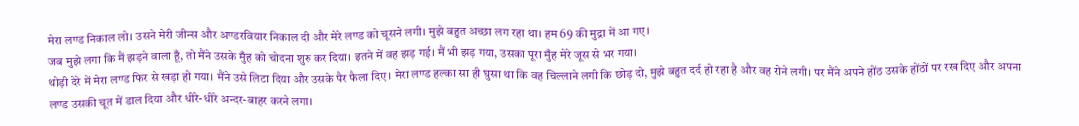मेरा लण्ड निकाल लो। उसने मेरी जीन्स और अण्डरवियार निकाल दी और मेरे लण्ड को चूसने लगी। मुझे बहुत अच्छा लग रहा था। हम 69 की मुद्रा में आ गए।
जब मुझे लगा कि मैं झड़ने वाला हूँ, तो मैंने उसके मुँह को चोदना शुरु कर दिया। इतने में वह झड़ गई। मैं भी झड़ गया, उसका पूरा मुँह मेरे जूस से भर गया।
थोड़ी देरे में मेरा लण्ड फिर से खड़ा हो गया। मैंने उसे लिटा दिया और उसके पैर फैला दिए। मेरा लण्ड हल्का सा ही घुसा था कि वह चिल्लाने लगी कि छोड़ दो, मुझे बहुत दर्द हो रहा है और वह रोने लगी। पर मैंने अपने होंठ उसके होंठों पर रख दिए और अपना लण्ड उसकी चूत में डाल दिया और धीरे-धीरे अन्दर-बाहर करने लगा।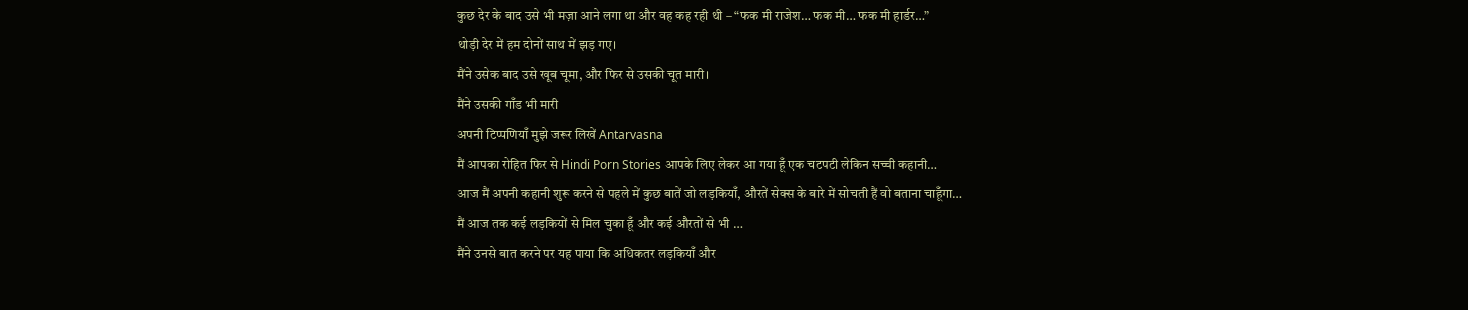कुछ देर के बाद उसे भी मज़ा आने लगा था और वह कह रही थी – “फक मी राजेश… फक मी… फक मी हार्डर…”
थोड़ी देर में हम दोनों साथ में झड़ गए।
मैंने उसेक बाद उसे खूब चूमा, और फिर से उसकी चूत मारी।
मैंने उसकी गाँड भी मारी
अपनी टिप्पणियाँ मुझे जरूर लिखें Antarvasna
मैं आपका रोहित फिर से Hindi Porn Stories आपके लिए लेकर आ गया हूँ एक चटपटी लेकिन सच्ची कहानी…
आज मैं अपनी कहानी शुरू करने से पहले में कुछ बातें जो लड़कियाँ, औरतें सेक्स के बारे में सोचती हैं वो बताना चाहूँगा…
मैं आज तक कई लड़कियों से मिल चुका हूँ और कई औरतों से भी …
मैंने उनसे बात करने पर यह पाया कि अधिकतर लड़कियाँ और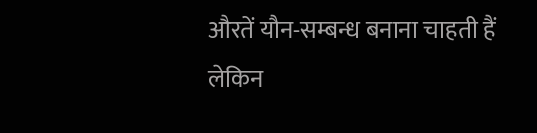औरतें यौन-सम्बन्ध बनाना चाहती हैं लेकिन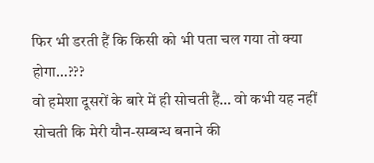फिर भी डरती हैं कि किसी को भी पता चल गया तो क्या होगा…???
वो हमेशा दूसरों के बारे में ही सोचती हैं… वो कभी यह नहीं सोचती कि मेरी यौन-सम्बन्ध बनाने की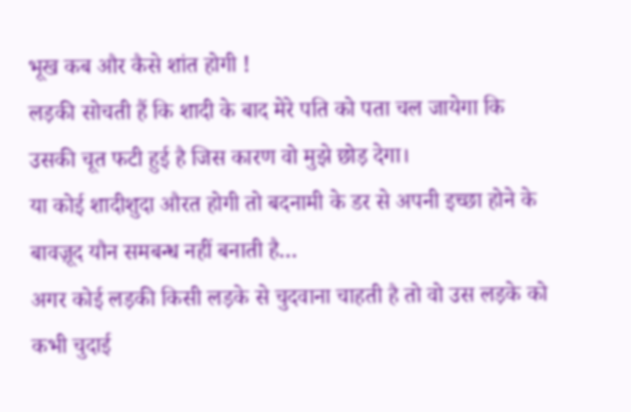भूख कब और कैसे शांत होगी !
लड़की सोचती हैं कि शादी के बाद मेरे पति को पता चल जायेगा कि उसकी चूत फटी हुई है जिस कारण वो मुझे छोड़ देगा।
या कोई शादीशुदा औरत होगी तो बदनामी के डर से अपनी इच्छा होने के बावज़ूद यौन समबन्ध नहीं बनाती है…
अगर कोई लड़की किसी लड़के से चुदवाना चाहती है तो वो उस लड़के को कभी चुदाई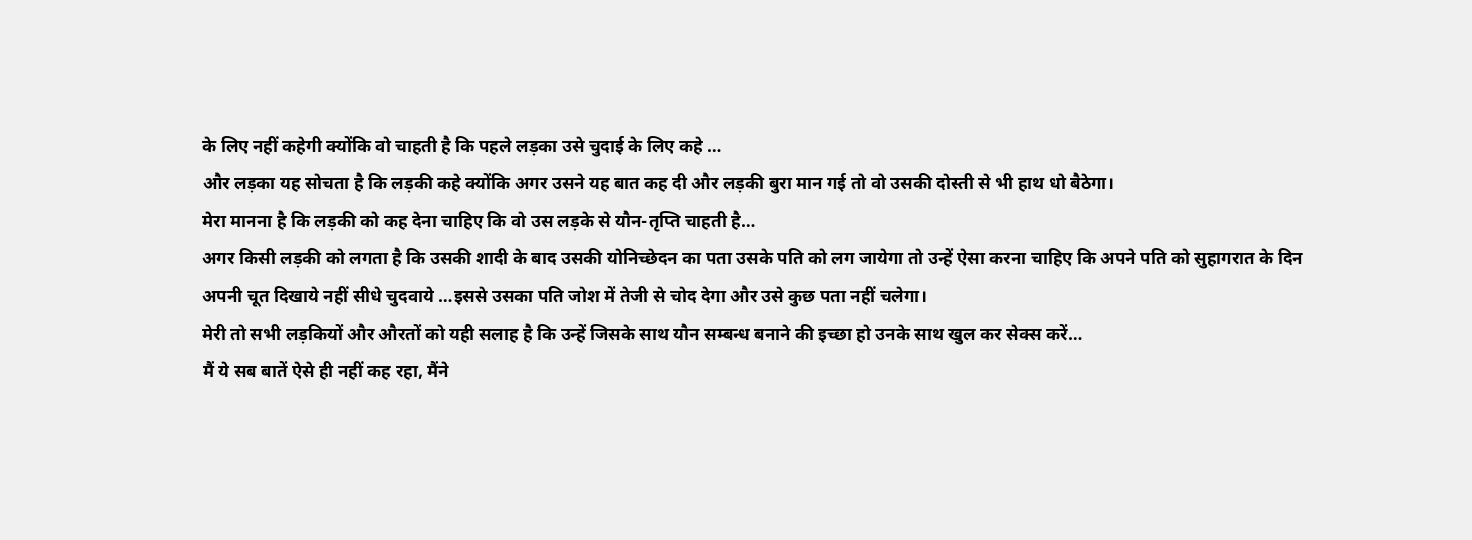के लिए नहीं कहेगी क्योंकि वो चाहती है कि पहले लड़का उसे चुदाई के लिए कहे …
और लड़का यह सोचता है कि लड़की कहे क्योंकि अगर उसने यह बात कह दी और लड़की बुरा मान गई तो वो उसकी दोस्ती से भी हाथ धो बैठेगा।
मेरा मानना है कि लड़की को कह देना चाहिए कि वो उस लड़के से यौन-तृप्ति चाहती है…
अगर किसी लड़की को लगता है कि उसकी शादी के बाद उसकी योनिच्छेदन का पता उसके पति को लग जायेगा तो उन्हें ऐसा करना चाहिए कि अपने पति को सुहागरात के दिन अपनी चूत दिखाये नहीं सीधे चुदवाये …इससे उसका पति जोश में तेजी से चोद देगा और उसे कुछ पता नहीं चलेगा।
मेरी तो सभी लड़कियों और औरतों को यही सलाह है कि उन्हें जिसके साथ यौन सम्बन्ध बनाने की इच्छा हो उनके साथ खुल कर सेक्स करें…
मैं ये सब बातें ऐसे ही नहीं कह रहा, मैंने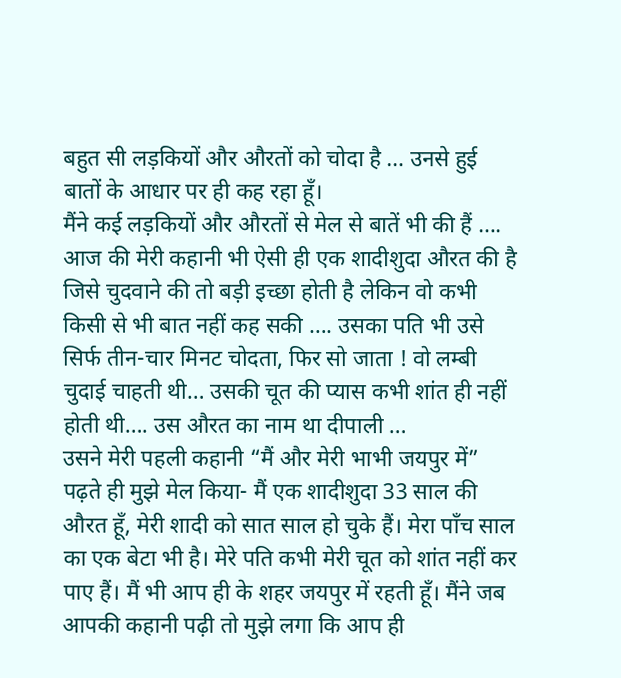बहुत सी लड़कियों और औरतों को चोदा है … उनसे हुई बातों के आधार पर ही कह रहा हूँ।
मैंने कई लड़कियों और औरतों से मेल से बातें भी की हैं ….
आज की मेरी कहानी भी ऐसी ही एक शादीशुदा औरत की है जिसे चुदवाने की तो बड़ी इच्छा होती है लेकिन वो कभी किसी से भी बात नहीं कह सकी …. उसका पति भी उसे सिर्फ तीन-चार मिनट चोदता, फिर सो जाता ! वो लम्बी चुदाई चाहती थी… उसकी चूत की प्यास कभी शांत ही नहीं होती थी…. उस औरत का नाम था दीपाली …
उसने मेरी पहली कहानी “मैं और मेरी भाभी जयपुर में” पढ़ते ही मुझे मेल किया- मैं एक शादीशुदा 33 साल की औरत हूँ, मेरी शादी को सात साल हो चुके हैं। मेरा पाँच साल का एक बेटा भी है। मेरे पति कभी मेरी चूत को शांत नहीं कर पाए हैं। मैं भी आप ही के शहर जयपुर में रहती हूँ। मैंने जब आपकी कहानी पढ़ी तो मुझे लगा कि आप ही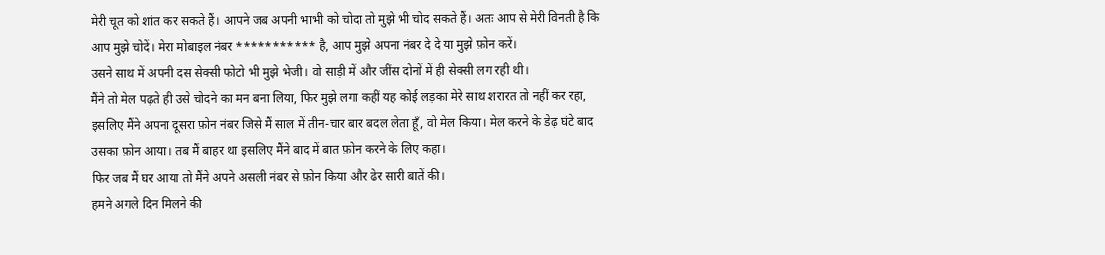मेरी चूत को शांत कर सकते हैं। आपने जब अपनी भाभी को चोदा तो मुझे भी चोद सकते हैं। अतः आप से मेरी विनती है कि आप मुझे चोदें। मेरा मोबाइल नंबर *********** है, आप मुझे अपना नंबर दे दे या मुझे फ़ोन करें।
उसने साथ में अपनी दस सेक्सी फोटो भी मुझे भेजी। वो साड़ी में और जींस दोनों में ही सेक्सी लग रही थी।
मैंने तो मेल पढ़ते ही उसे चोदने का मन बना लिया, फिर मुझे लगा कहीं यह कोई लड़का मेरे साथ शरारत तो नहीं कर रहा, इसलिए मैंने अपना दूसरा फ़ोन नंबर जिसे मैं साल में तीन-चार बार बदल लेता हूँ, वो मेल किया। मेल करने के डेढ़ घंटे बाद उसका फ़ोन आया। तब मैं बाहर था इसलिए मैंने बाद में बात फ़ोन करने के लिए कहा।
फिर जब मैं घर आया तो मैंने अपने असली नंबर से फ़ोन किया और ढेर सारी बातें की।
हमने अगले दिन मिलने की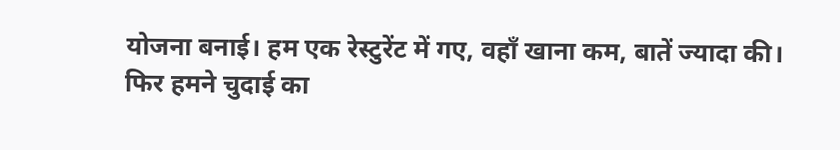योजना बनाई। हम एक रेस्टुरेंट में गए, वहाँ खाना कम, बातें ज्यादा की।
फिर हमने चुदाई का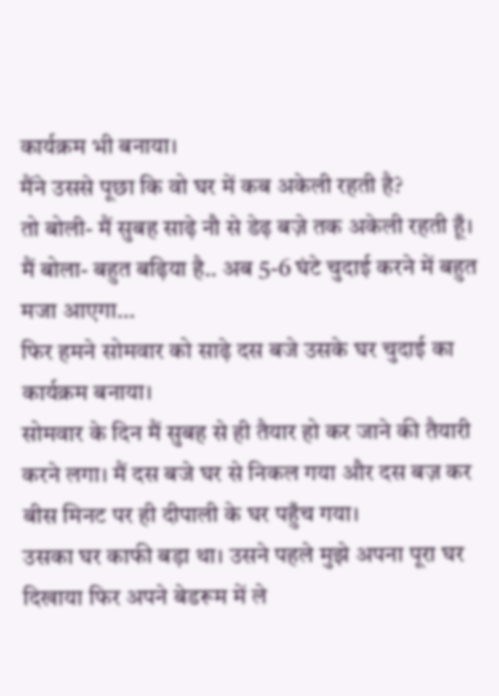कार्यक्रम भी बनाया।
मैंने उससे पूछा कि वो घर में कब अकेली रहती है?
तो बोली- मैं सुबह साढ़े नौ से डेढ़ बज़े तक अकेली रहती हूँ।
मैं बोला- बहुत बढ़िया है.. अब 5-6 घंटे चुदाई करने में बहुत मजा आएगा…
फिर हमने सोमवार को साढ़े दस बजे उसके घर चुदाई का कार्यक्रम बनाया।
सोमवार के दिन मैं सुबह से ही तैयार हो कर जाने की तैयारी करने लगा। मैं दस बजे घर से निकल गया और दस बज़ कर बीस मिनट पर ही दीपाली के घर पहुँच गया।
उसका घर काफी बड़ा था। उसने पहले मुझे अपना पूरा घर दिखाया फिर अपने बेडरूम में ले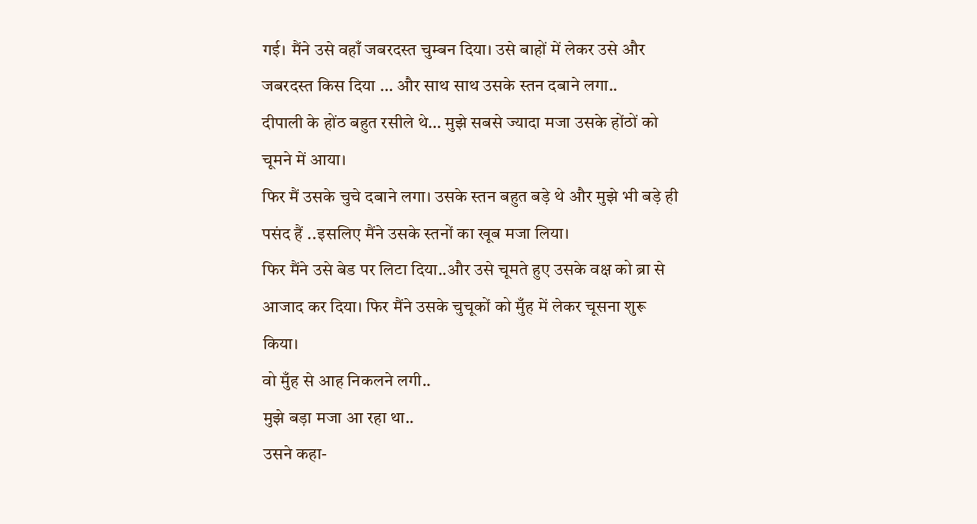गई। मैंने उसे वहाँ जबरदस्त चुम्बन दिया। उसे बाहों में लेकर उसे और जबरदस्त किस दिया … और साथ साथ उसके स्तन दबाने लगा..
दीपाली के होंठ बहुत रसीले थे… मुझे सबसे ज्यादा मजा उसके होंठों को चूमने में आया।
फिर मैं उसके चुचे दबाने लगा। उसके स्तन बहुत बड़े थे और मुझे भी बड़े ही पसंद हैं ..इसलिए मैंने उसके स्तनों का खूब मजा लिया।
फिर मैंने उसे बेड पर लिटा दिया..और उसे चूमते हुए उसके वक्ष को ब्रा से आजाद कर दिया। फिर मैंने उसके चुचूकों को मुँह में लेकर चूसना शुरू किया।
वो मुँह से आह निकलने लगी..
मुझे बड़ा मजा आ रहा था..
उसने कहा-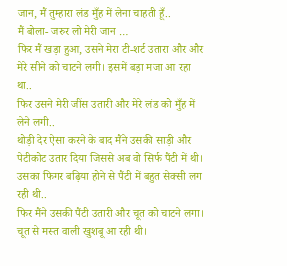जान, मैं तुम्हारा लंड मुँह में लेना चाहती हूँ..
मैं बोला- जरुर लो मेरी जान …
फिर मैं खड़ा हुआ, उसने मेरा टी-शर्ट उतारा और और मेरे सीने को चाटने लगी। इसमें बड़ा मजा आ रहा था..
फिर उसने मेरी जींस उतारी और मेरे लंड को मुँह में लेने लगी..
थोड़ी देर ऐसा करने के बाद मैंने उसकी साड़ी और पेटीकोट उतार दिया जिससे अब वो सिर्फ पैंटी में थी। उसका फिगर बढ़िया होने से पैंटी में बहुत सेक्सी लग रही थी..
फिर मैंने उसकी पैंटी उतारी और चूत को चाटने लगा। चूत से मस्त वाली खुशबू आ रही थी।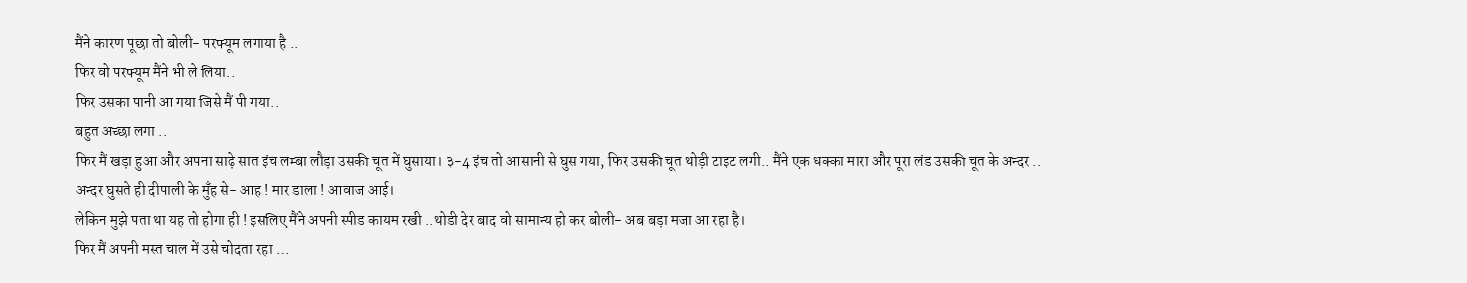मैंने कारण पूछा तो बोली- परफ्यूम लगाया है ..
फिर वो परफ्यूम मैंने भी ले लिया..
फिर उसका पानी आ गया जिसे मैं पी गया..
बहुत अच्छा लगा ..
फिर मैं खड़ा हुआ और अपना साढ़े सात इंच लम्बा लौड़ा उसकी चूत में घुसाया। ३-4 इंच तो आसानी से घुस गया, फिर उसकी चूत थोड़ी टाइट लगी.. मैंने एक धक्का मारा और पूरा लंड उसकी चूत के अन्दर ..
अन्दर घुसते ही दीपाली के मुँह से- आह ! मार डाला ! आवाज आई।
लेकिन मुझे पता था यह तो होगा ही ! इसलिए मैंने अपनी स्पीड कायम रखी ..थोडी देर बाद वो सामान्य हो कर बोली- अब बड़ा मजा आ रहा है।
फिर मैं अपनी मस्त चाल में उसे चोदता रहा …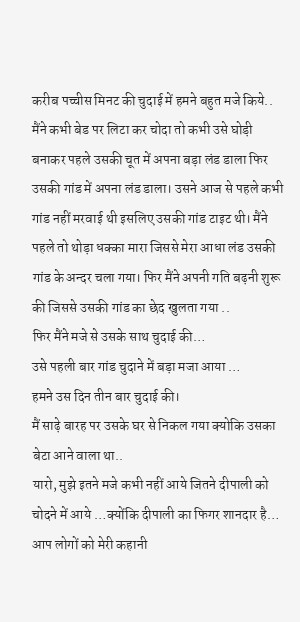करीब पच्चीस मिनट की चुदाई में हमने बहुत मजे किये..
मैंने कभी बेड पर लिटा कर चोदा तो कभी उसे घोड़ी बनाकर पहले उसकी चूत में अपना बड़ा लंड डाला फिर उसकी गांड में अपना लंड डाला। उसने आज से पहले कभी गांड नहीं मरवाई थी इसलिए उसकी गांड टाइट थी। मैंने पहले तो थोड़ा धक्का मारा जिससे मेरा आधा लंड उसकी गांड के अन्दर चला गया। फिर मैंने अपनी गति बढ़नी शुरू की जिससे उसकी गांड का छेद खुलता गया ..
फिर मैंने मजे से उसके साथ चुदाई की…
उसे पहली बार गांड चुदाने में बड़ा मजा आया …
हमने उस दिन तीन बार चुदाई की।
मैं साढ़े बारह पर उसके घर से निकल गया क्योकि उसका बेटा आने वाला था..
यारो, मुझे इतने मजे कभी नहीं आये जितने दीपाली को चोदने में आये …क्योंकि दीपाली का फिगर शानदार है…
आप लोगों को मेरी कहानी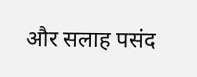और सलाह पसंद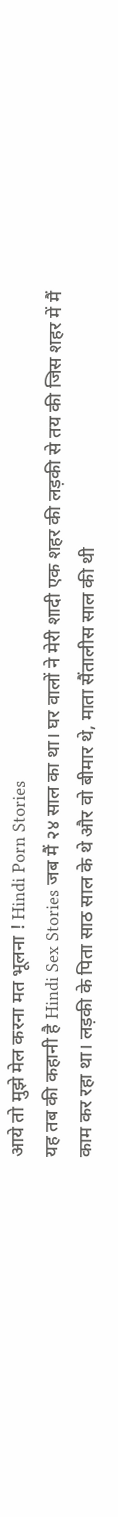आये तो मुझे मेल करना मत भूलना ! Hindi Porn Stories
यह तब की कहानी है Hindi Sex Stories जब मैं २४ साल का था। घर वालों ने मेरी शादी एक शहर की लड़की से तय की जिस शहर में मैं काम कर रहा था। लड़की के पिता साठ साल के थे और वो बीमार थे, माता सैंतालीस साल की थी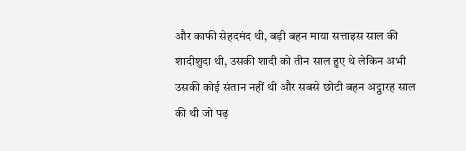और काफी सेहदमंद थी, बड़ी बहन माया सत्ताइस साल की शादीशुदा थी, उसकी शादी को तीन साल हुए थे लेकिन अभी उसकी कोई संतान नहीं थी और सबसे छोटी बहन अट्ठारह साल की थी जो पढ़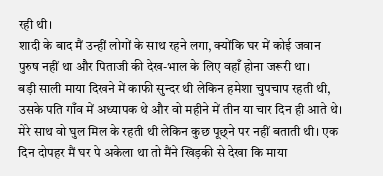रही थी।
शादी के बाद मैं उन्हीं लोगों के साथ रहने लगा, क्योंकि घर में कोई जवान पुरुष नहीं था और पिताजी की देख-भाल के लिए वहाँ होना जरूरी था।
बड़ी साली माया दिखने में काफी सुन्दर थी लेकिन हमेशा चुपचाप रहती थी, उसके पति गाँव में अध्यापक थे और वो महीने में तीन या चार दिन ही आते थे।
मेरे साथ वो घुल मिल के रहती थी लेकिन कुछ पूछ्ने पर नहीं बताती थी। एक दिन दोपहर मैं घर पे अकेला था तो मैंने खिड़की से देखा कि माया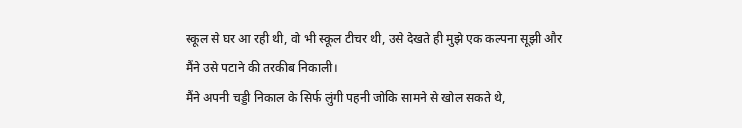स्कूल से घर आ रही थी, वो भी स्कूल टीचर थी, उसे देखते ही मुझे एक कल्पना सूझी और मैंने उसे पटाने की तरकीब निकाली।
मैंने अपनी चड्डी निकाल के सिर्फ लुंगी पहनी जोकि सामने से खोल सकते थे,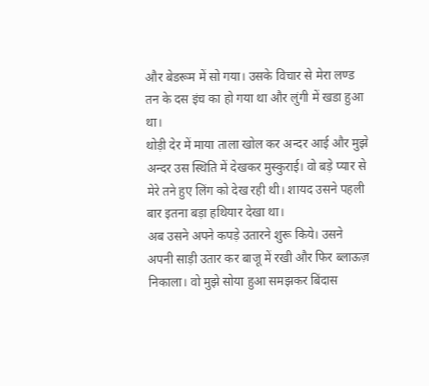और बेडरूम में सो गया। उसके विचार से मेरा लण्ड तन के दस इंच का हो गया था और लुंगी में खडा हुआ था।
थोड़ी देर में माया ताला खोल कर अन्दर आई और मुझे अन्दर उस स्थिति में देखकर मुस्कुराई। वो बड़े प्यार से मेरे तने हुए लिंग को देख रही थी। शायद उसने पहली बार इतना बड़ा हथियार देखा था।
अब उसने अपने कपड़े उतारने शुरू किये। उसने अपनी साड़ी उतार कर बाजू में रखी और फिर ब्लाऊज़ निकाला। वो मुझे सोया हुआ समझकर बिंदास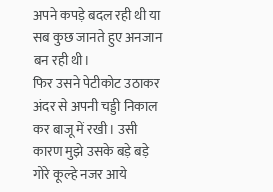अपने कपड़े बदल रही थी या सब कुछ जानते हुए अनजान बन रही थी।
फिर उसने पेटीकोट उठाकर अंदर से अपनी चड्डी निकाल कर बाजू में रखी। उसी कारण मुझे उसके बड़े बड़े गोरे कूल्हे नजर आये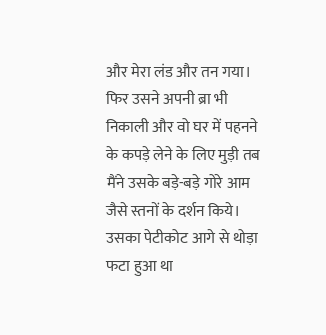और मेरा लंड और तन गया।
फिर उसने अपनी ब्रा भी निकाली और वो घर में पहनने के कपड़े लेने के लिए मुड़ी तब मैंने उसके बड़े-बड़े गोरे आम जैसे स्तनों के दर्शन किये। उसका पेटीकोट आगे से थोड़ा फटा हुआ था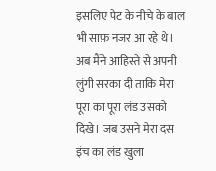इसलिए पेट के नीचे के बाल भी साफ़ नजर आ रहे थे।
अब मैंने आहिस्ते से अपनी लुंगी सरका दी ताकि मेरा पूरा का पूरा लंड उसको दिखे। जब उसने मेरा दस इंच का लंड खुला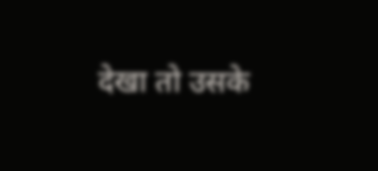देखा तो उसके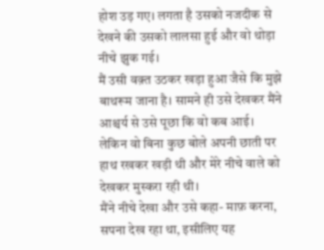होश उड़ गए। लगता है उसको नजदीक से देखने की उसको लालसा हुई और वो थोड़ा नीचे झुक गई।
मैं उसी वक़्त उठकर खड़ा हुआ जैसे कि मुझे बाथरूम जाना है। सामने ही उसे देखकर मैंने आश्चर्य से उसे पूछा कि वो कब आई। लेकिन वो बिना कुछ बोले अपनी छाती पर हाथ रखकर खड़ी थी और मेरे नीचे वाले को देखकर मुस्करा रही थी।
मैंने नीचे देखा और उसे कहा- माफ़ करना, सपना देख रहा था, इसीलिए यह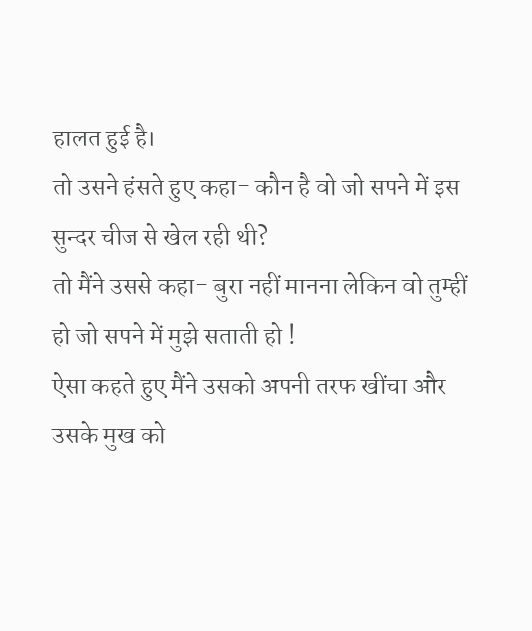हालत हुई है।
तो उसने हंसते हुए कहा- कौन है वो जो सपने में इस सुन्दर चीज से खेल रही थी?
तो मैंने उससे कहा- बुरा नहीं मानना लेकिन वो तुम्हीं हो जो सपने में मुझे सताती हो !
ऐसा कहते हुए मैंने उसको अपनी तरफ खींचा और उसके मुख को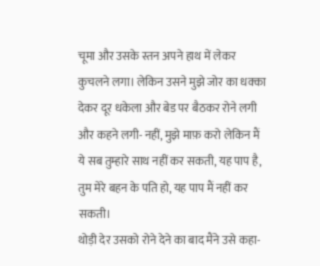चूमा और उसके स्तन अपने हाथ में लेकर कुचलने लगा। लेकिन उसने मुझे जोर का धक्का देकर दूर धकेला और बेड पर बैठकर रोने लगी और कहने लगी- नहीं, मुझे माफ़ करो लेकिन मैं ये सब तुम्हारे साथ नहीं कर सकती, यह पाप है, तुम मेरे बहन के पति हो, यह पाप मैं नहीं कर सकती।
थोड़ी देर उसको रोने देने का बाद मैंने उसे कहा-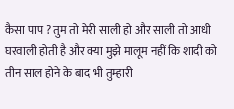कैसा पाप ? तुम तो मेरी साली हो और साली तो आधी घरवाली होती है और क्या मुझे मालूम नहीं कि शादी को तीन साल होने के बाद भी तुम्हारी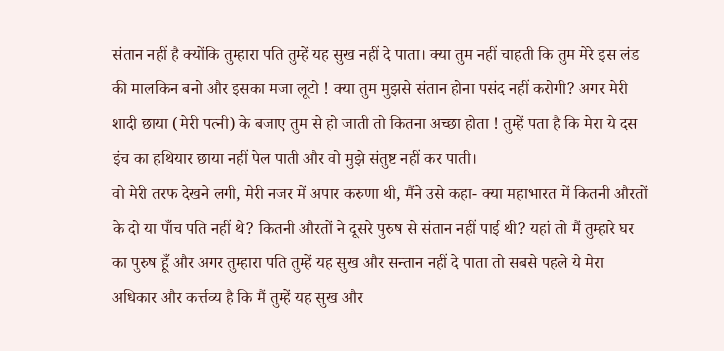संतान नहीं है क्योंकि तुम्हारा पति तुम्हें यह सुख नहीं दे पाता। क्या तुम नहीं चाहती कि तुम मेरे इस लंड की मालकिन बनो और इसका मजा लूटो ! क्या तुम मुझसे संतान होना पसंद नहीं करोगी? अगर मेरी शादी छाया (मेरी पत्नी) के बजाए तुम से हो जाती तो कितना अच्छा होता ! तुम्हें पता है कि मेरा ये दस इंच का हथियार छाया नहीं पेल पाती और वो मुझे संतुष्ट नहीं कर पाती।
वो मेरी तरफ देखने लगी, मेरी नजर में अपार करुणा थी, मैंने उसे कहा- क्या महाभारत में कितनी औरतों के दो या पाँच पति नहीं थे? कितनी औरतों ने दूसरे पुरुष से संतान नहीं पाई थी? यहां तो मैं तुम्हारे घर का पुरुष हूँ और अगर तुम्हारा पति तुम्हें यह सुख और सन्तान नहीं दे पाता तो सबसे पहले ये मेरा अधिकार और कर्त्तव्य है कि मैं तुम्हें यह सुख और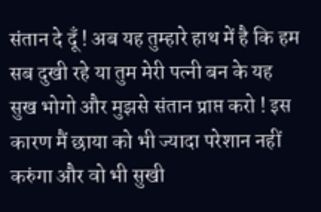संतान दे दूँ ! अब यह तुम्हारे हाथ में है कि हम सब दुखी रहे या तुम मेरी पत्नी बन के यह सुख भोगो और मुझसे संतान प्राप्त करो ! इस कारण मैं छाया को भी ज्यादा परेशान नहीं करुंगा और वो भी सुखी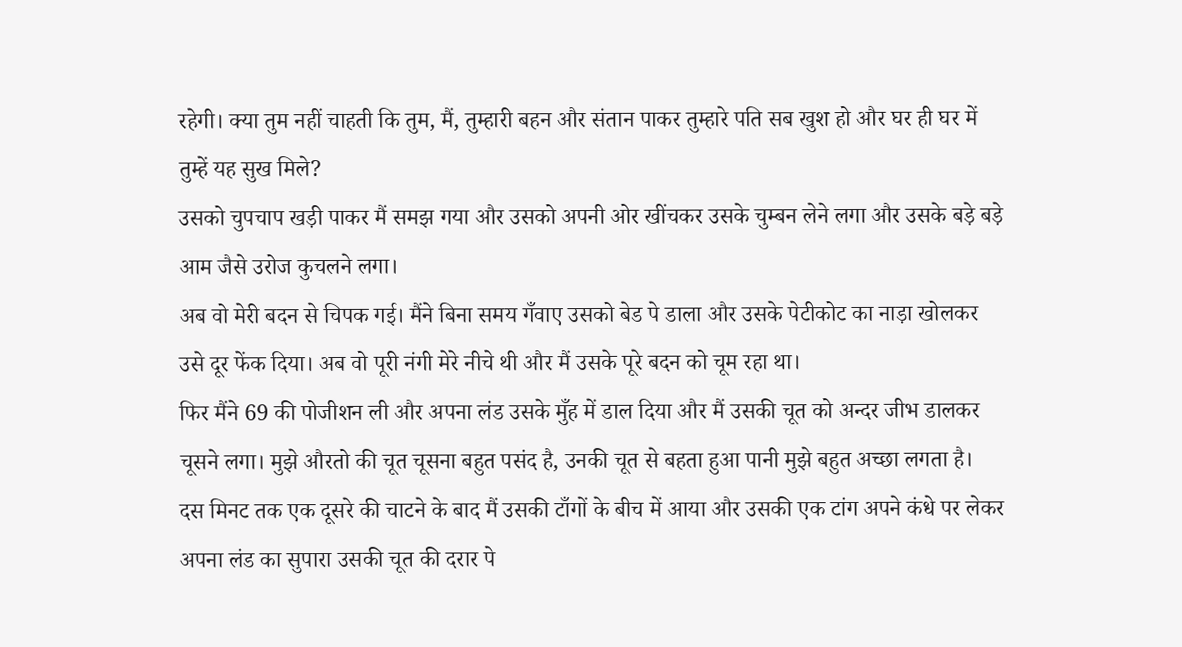रहेगी। क्या तुम नहीं चाहती कि तुम, मैं, तुम्हारी बहन और संतान पाकर तुम्हारे पति सब खुश हो और घर ही घर में तुम्हें यह सुख मिले?
उसको चुपचाप खड़ी पाकर मैं समझ गया और उसको अपनी ओर खींचकर उसके चुम्बन लेने लगा और उसके बड़े बड़े आम जैसे उरोज कुचलने लगा।
अब वो मेरी बदन से चिपक गई। मैंने बिना समय गँवाए उसको बेड पे डाला और उसके पेटीकोट का नाड़ा खोलकर उसे दूर फेंक दिया। अब वो पूरी नंगी मेरे नीचे थी और मैं उसके पूरे बदन को चूम रहा था।
फिर मैंने 69 की पोजीशन ली और अपना लंड उसके मुँह में डाल दिया और मैं उसकी चूत को अन्दर जीभ डालकर चूसने लगा। मुझे औरतो की चूत चूसना बहुत पसंद है, उनकी चूत से बहता हुआ पानी मुझे बहुत अच्छा लगता है।
दस मिनट तक एक दूसरे की चाटने के बाद मैं उसकी टाँगों के बीच में आया और उसकी एक टांग अपने कंधे पर लेकर अपना लंड का सुपारा उसकी चूत की दरार पे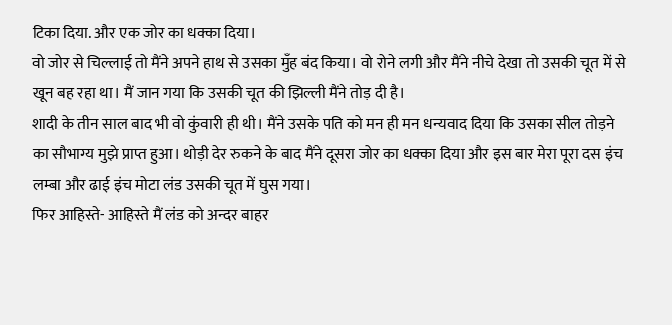टिका दिया. और एक जोर का धक्का दिया।
वो जोर से चिल्लाई तो मैंने अपने हाथ से उसका मुँह बंद किया। वो रोने लगी और मैंने नीचे देखा तो उसकी चूत में से खून बह रहा था। मैं जान गया कि उसकी चूत की झिल्ली मैंने तोड़ दी है।
शादी के तीन साल बाद भी वो कुंवारी ही थी। मैंने उसके पति को मन ही मन धन्यवाद दिया कि उसका सील तोड़ने का सौभाग्य मुझे प्राप्त हुआ। थोड़ी देर रुकने के बाद मैंने दूसरा जोर का धक्का दिया और इस बार मेरा पूरा दस इंच लम्बा और ढाई इंच मोटा लंड उसकी चूत में घुस गया।
फिर आहिस्ते- आहिस्ते मैं लंड को अन्दर बाहर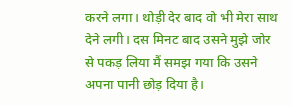करने लगा। थोड़ी देर बाद वो भी मेरा साथ देने लगी। दस मिनट बाद उसने मुझे जोर से पकड़ लिया मैं समझ गया कि उसने अपना पानी छोड़ दिया है।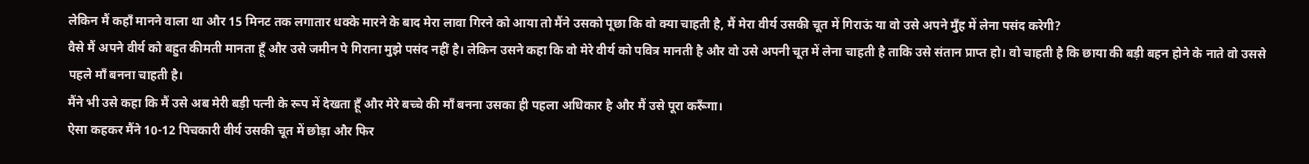लेकिन मैं कहाँ मानने वाला था और 15 मिनट तक लगातार धक्के मारने के बाद मेरा लावा गिरने को आया तो मैंने उसको पूछा कि वो क्या चाहती है, मैं मेरा वीर्य उसकी चूत में गिराऊं या वो उसे अपने मुँह में लेना पसंद करेगी?
वैसे मैं अपने वीर्य को बहुत कीमती मानता हूँ और उसे जमीन पे गिराना मुझे पसंद नहीं है। लेकिन उसने कहा कि वो मेरे वीर्य को पवित्र मानती है और वो उसे अपनी चूत में लेना चाहती है ताकि उसे संतान प्राप्त हो। वो चाहती है कि छाया की बड़ी बहन होने के नाते वो उससे पहले माँ बनना चाहती है।
मैंने भी उसे कहा कि मैं उसे अब मेरी बड़ी पत्नी के रूप में देखता हूँ और मेरे बच्चे की माँ बनना उसका ही पहला अधिकार है और मैं उसे पूरा करूँगा।
ऐसा कहकर मैंने 10-12 पिचकारी वीर्य उसकी चूत में छोड़ा और फिर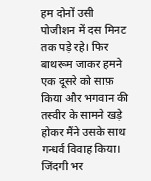हम दोनों उसी पोजीशन में दस मिनट तक पड़े रहे। फिर बाथरूम जाकर हमने एक दूसरे को साफ़ किया और भगवान की तस्वीर के सामने खड़े होकर मैंने उसके साथ गन्धर्व विवाह किया।
जिंदगी भर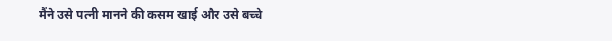मैंने उसे पत्नी मानने की कसम खाई और उसे बच्चे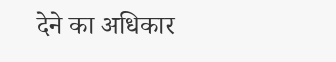देने का अधिकार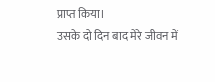प्राप्त किया।
उसके दो दिन बाद मेरे जीवन में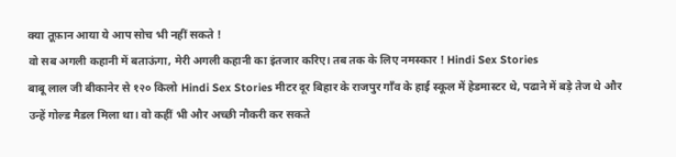क्या तूफ़ान आया ये आप सोच भी नहीं सकते !
वो सब अगली कहानी में बताऊंगा, मेरी अगली कहानी का इंतजार करिए। तब तक के लिए नमस्कार ! Hindi Sex Stories
बाबू लाल जी बीकानेर से १२० किलो Hindi Sex Stories मीटर दूर बिहार के राजपुर गाँव के हाई स्कूल में हेडमास्टर थे, पढाने में बड़े तेज थे और उन्हें गोल्ड मैडल मिला था। वो कहीं भी और अच्छी नौकरी कर सकते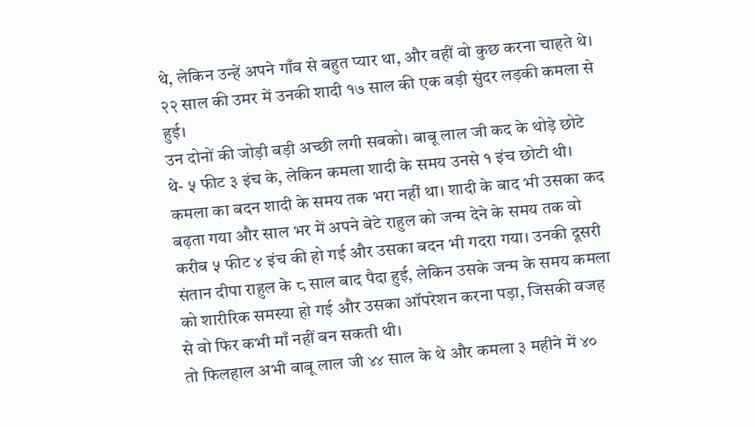थे, लेकिन उन्हें अपने गाँव से बहुत प्यार था, और वहीं वो कुछ करना चाहते थे। २२ साल की उमर में उनकी शादी १७ साल की एक बड़ी सुंदर लड़की कमला से हुई।
उन दोनों की जोड़ी बड़ी अच्छी लगी सबको। बाबू लाल जी कद के थोड़े छोटे थे- ५ फीट ३ इंच के, लेकिन कमला शादी के समय उनसे १ इंच छोटी थी। कमला का बदन शादी के समय तक भरा नहीं था। शादी के बाद भी उसका कद बढ़ता गया और साल भर में अपने बेटे राहुल को जन्म देने के समय तक वो करीब ५ फीट ४ इंच की हो गई और उसका बदन भी गदरा गया। उनकी दूसरी संतान दीपा राहुल के ८ साल बाद पैदा हुई, लेकिन उसके जन्म के समय कमला को शारीरिक समस्या हो गई और उसका ऑपरेशन करना पड़ा, जिसकी वजह से वो फिर कभी माँ नहीं बन सकती थी।
तो फिलहाल अभी बाबू लाल जी ४४ साल के थे और कमला ३ महीने में ४०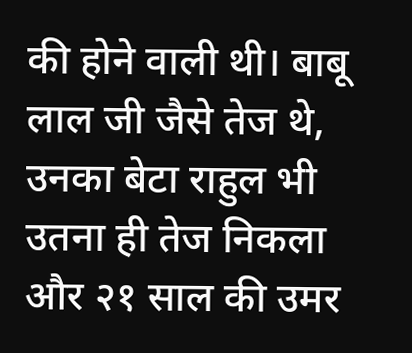की होने वाली थी। बाबू लाल जी जैसे तेज थे, उनका बेटा राहुल भी उतना ही तेज निकला और २१ साल की उमर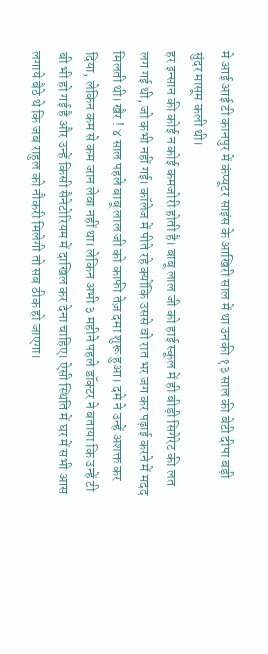मे आई आई टी कानपुर में कंप्यूटर साइंस के आखिरी साल में था उनकी १३ साल की बेटी दीपा बड़ी सुंदर मासूम कली थी।
हर इन्सान की कोई न कोई कमजोरी होती है। बाबू लाल जी को हाई स्कूल में ही बीड़ी सिगेरेट की लत लग गई थी, जो कभी नहीं गई। कॉलेज में पीते रहे क्योंकि उससे वो रात भर जग कर पढ़ाई करने में मदद मिलती थी। खैर ! ४ साल पहले बाबू लाल जी को काफी तेज़ दमा शुरू हुआ। दमे ने उन्हें अशक्त कर दिया, लेकिन कम से कम जान लेवा नहीं था। लेकिन अभी ३ महीने पहले डॉक्टर ने बताया कि उन्हें टी बी भी हो गई है और उन्हें किसी सैनेटोरियम में दाखिल कर देना चाहिए। ऐसी स्थिति में घर में सभी आस लगाये बैठे थे कि जब राहुल को नौकरी मिलेगी तो सब ठीक हो जाएगा।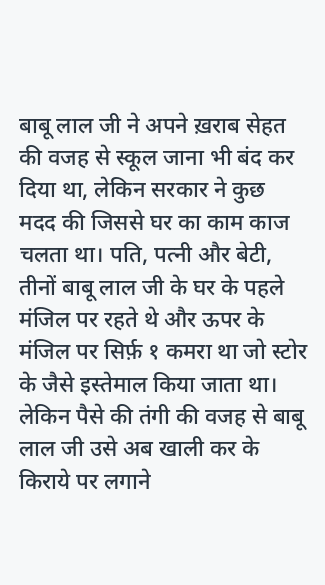बाबू लाल जी ने अपने ख़राब सेहत की वजह से स्कूल जाना भी बंद कर दिया था, लेकिन सरकार ने कुछ मदद की जिससे घर का काम काज चलता था। पति, पत्नी और बेटी, तीनों बाबू लाल जी के घर के पहले मंजिल पर रहते थे और ऊपर के मंजिल पर सिर्फ़ १ कमरा था जो स्टोर के जैसे इस्तेमाल किया जाता था। लेकिन पैसे की तंगी की वजह से बाबू लाल जी उसे अब खाली कर के किराये पर लगाने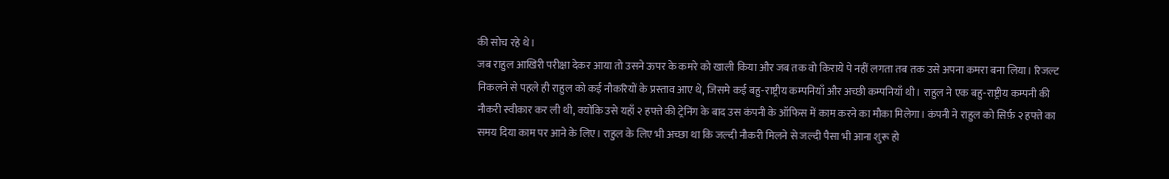की सोच रहे थे।
जब राहुल आखिरी परीक्षा देकर आया तो उसने ऊपर के कमरे को खाली किया और जब तक वो किराये पे नहीं लगता तब तक उसे अपना कमरा बना लिया। रिजल्ट निकलने से पहले ही राहुल को कई नौकरियों के प्रस्ताव आए थे, जिसमे कई बहु-राष्ट्रीय कम्पनियाँ और अच्छी कम्पनियाँ थी। राहुल ने एक बहु-राष्ट्रीय कम्पनी की नौकरी स्वीकार कर ली थी, क्योंकि उसे यहाँ २ हफ्ते की ट्रेनिंग के बाद उस कंपनी के ऑफिस में काम करने का मौका मिलेगा। कंपनी ने राहुल को सिर्फ़ २ हफ्ते का समय दिया काम पर आने के लिए। राहुल के लिए भी अच्छा था कि जल्दी नौकरी मिलने से जल्दी पैसा भी आना शुरू हो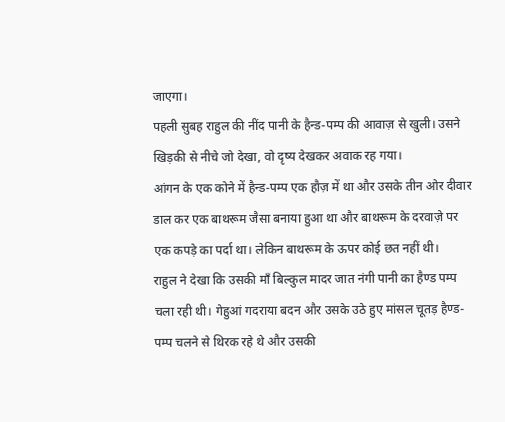जाएगा।
पहली सुबह राहुल की नींद पानी के हैन्ड-पम्प की आवाज़ से खुली। उसने खिड़की से नीचे जो देखा, वो दृष्य देखकर अवाक रह गया।
आंगन के एक कोने में हैन्ड-पम्प एक हौज़ में था और उसके तीन ओर दीवार डाल कर एक बाथरूम जैसा बनाया हुआ था और बाथरूम के दरवाज़े पर एक कपड़े का पर्दा था। लेकिन बाथरूम के ऊपर कोई छत नहीं थी।
राहुल ने देखा कि उसकी माँ बिल्कुल मादर जात नंगी पानी का हैण्ड पम्प चला रही थी। गेहुआं गदराया बदन और उसके उठे हुए मांसल चूतड़ हैण्ड-पम्प चलने से थिरक रहे थे और उसकी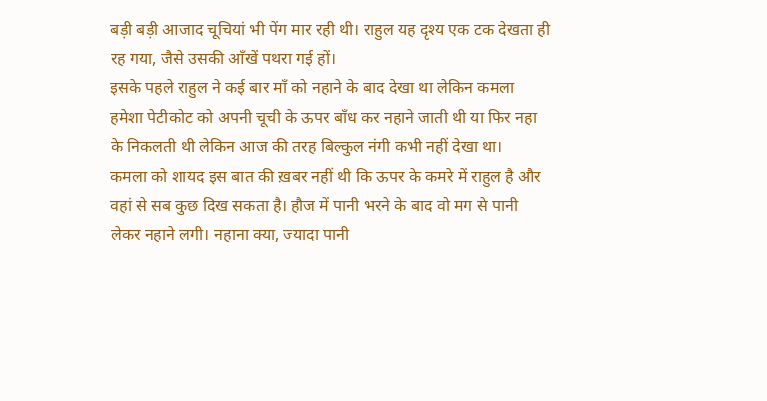बड़ी बड़ी आजाद चूचियां भी पेंग मार रही थी। राहुल यह दृश्य एक टक देखता ही रह गया, जैसे उसकी आँखें पथरा गई हों।
इसके पहले राहुल ने कई बार माँ को नहाने के बाद देखा था लेकिन कमला हमेशा पेटीकोट को अपनी चूची के ऊपर बाँध कर नहाने जाती थी या फिर नहा के निकलती थी लेकिन आज की तरह बिल्कुल नंगी कभी नहीं देखा था।
कमला को शायद इस बात की ख़बर नहीं थी कि ऊपर के कमरे में राहुल है और वहां से सब कुछ दिख सकता है। हौज में पानी भरने के बाद वो मग से पानी लेकर नहाने लगी। नहाना क्या, ज्यादा पानी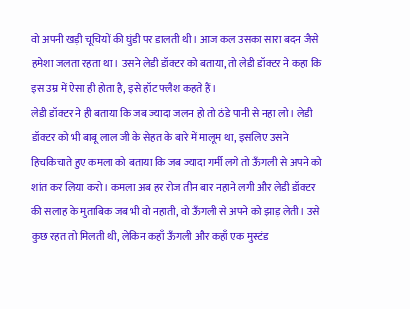वो अपनी खड़ी चूचियों की घुंडी पर डालती थी। आज कल उसका सारा बदन जैसे हमेशा जलता रहता था। उसने लेडी डॉक्टर को बताया, तो लेडी डॉक्टर ने कहा कि इस उम्र में ऐसा ही होता है, इसे हॉट फ्लैश कहते हैं।
लेडी डॉक्टर ने ही बताया कि जब ज्यादा जलन हो तो ठंडे पानी से नहा लो। लेडी डॉक्टर को भी बाबू लाल जी के सेहत के बारे में मालूम था, इसलिए उसने हिचकिचाते हुए कमला को बताया कि जब ज्यादा गर्मी लगे तो ऊँगली से अपने को शांत कर लिया करो। कमला अब हर रोज तीन बार नहाने लगी और लेडी डॉक्टर की सलाह के मुताबिक जब भी वो नहाती, वो ऊँगली से अपने को झाड़ लेती। उसे कुछ रहत तो मिलती थी, लेकिन कहाँ ऊँगली और कहाँ एक मुस्टंड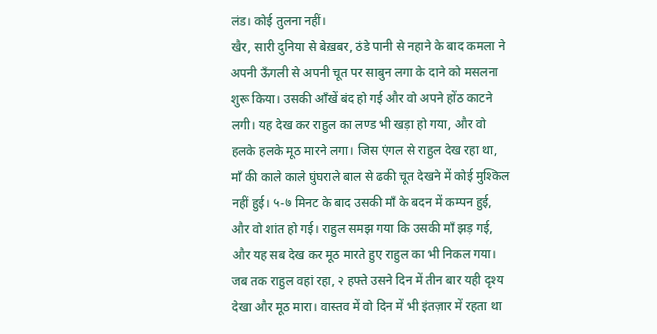लंड। कोई तुलना नहीं।
खैर, सारी दुनिया से बेख़बर, ठंडे पानी से नहाने के बाद कमला ने अपनी ऊँगली से अपनी चूत पर साबुन लगा के दाने को मसलना शुरू किया। उसकी आँखें बंद हो गई और वो अपने होंठ काटने लगी। यह देख कर राहुल का लण्ड भी खड़ा हो गया, और वो हलके हलके मूठ मारने लगा। जिस एंगल से राहुल देख रहा था, माँ की काले काले घुंघराले बाल से ढकी चूत देखने में कोई मुश्किल नहीं हुई। ५-७ मिनट के बाद उसकी माँ के बदन में कम्पन हुई, और वो शांत हो गई। राहुल समझ गया कि उसकी माँ झड़ गई, और यह सब देख कर मूठ मारते हुए राहुल का भी निकल गया।
जब तक राहुल वहां रहा, २ हफ्ते उसने दिन में तीन बार यही दृश्य देखा और मूठ मारा। वास्तव में वो दिन में भी इंतज़ार में रहता था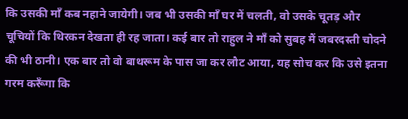कि उसकी माँ कब नहाने जायेगी। जब भी उसकी माँ घर में चलती, वो उसके चूतड़ और चूचियों कि थिरकन देखता ही रह जाता। कई बार तो राहुल ने माँ को सुबह मैं जबरदस्ती चोदने की भी ठानी। एक बार तो वो बाथरूम के पास जा कर लौट आया, यह सोच कर कि उसे इतना गरम करूँगा कि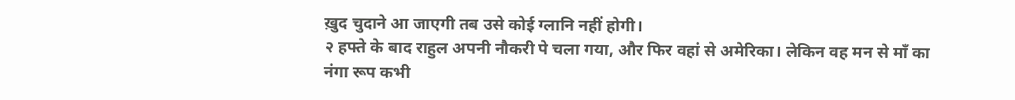ख़ुद चुदाने आ जाएगी तब उसे कोई ग्लानि नहीं होगी।
२ हफ्ते के बाद राहुल अपनी नौकरी पे चला गया, और फिर वहां से अमेरिका। लेकिन वह मन से माँ का नंगा रूप कभी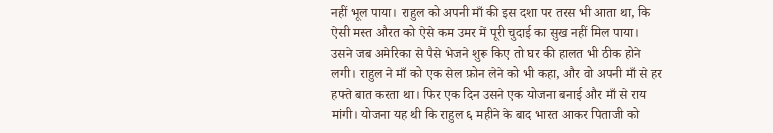नहीं भूल पाया। राहुल को अपनी माँ की इस दशा पर तरस भी आता था, कि ऐसी मस्त औरत को ऐसे कम उमर में पूरी चुदाई का सुख नहीं मिल पाया।
उसने जब अमेरिका से पैसे भेजने शुरू किए तो घर की हालत भी ठीक होने लगी। राहुल ने माँ को एक सेल फ़ोन लेने को भी कहा, और वो अपनी माँ से हर हफ्ते बात करता था। फिर एक दिन उसने एक योजना बनाई और माँ से राय मांगी। योजना यह थी कि राहुल ६ महीने के बाद भारत आकर पिताजी को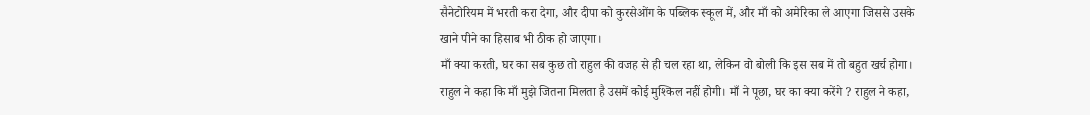सैनेटोरियम में भरती करा देगा, और दीपा को कुरसेओंग के पब्लिक स्कूल में, और माँ को अमेरिका ले आएगा जिससे उसके खाने पीने का हिसाब भी ठीक हो जाएगा।
माँ क्या करती, घर का सब कुछ तो राहुल की वजह से ही चल रहा था, लेकिन वो बोली कि इस सब में तो बहुत खर्च होगा। राहुल ने कहा कि माँ मुझे जितना मिलता है उसमें कोई मुश्किल नहीं होगी। माँ ने पूछा, घर का क्या करेंगे ? राहुल ने कहा,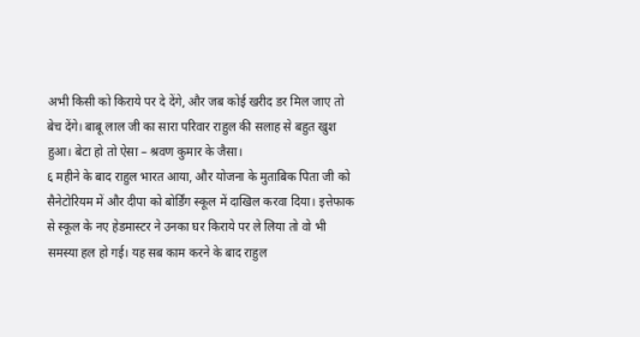अभी किसी को किराये पर दे देंगे, और जब कोई खरीद डर मिल जाए तो बेच देंगे। बाबू लाल जी का सारा परिवार राहुल की सलाह से बहुत खुश हुआ। बेटा हो तो ऐसा – श्रवण कुमार के जैसा।
६ महीने के बाद राहुल भारत आया, और योजना के मुताबिक पिता जी को सैनेटोरियम में और दीपा को बोर्डिंग स्कूल में दाखिल करवा दिया। इत्तेफाक से स्कूल के नए हेडमास्टर ने उनका घर किराये पर ले लिया तो वो भी समस्या हल हो गई। यह सब काम करने के बाद राहुल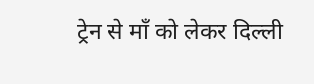ट्रेन से माँ को लेकर दिल्ली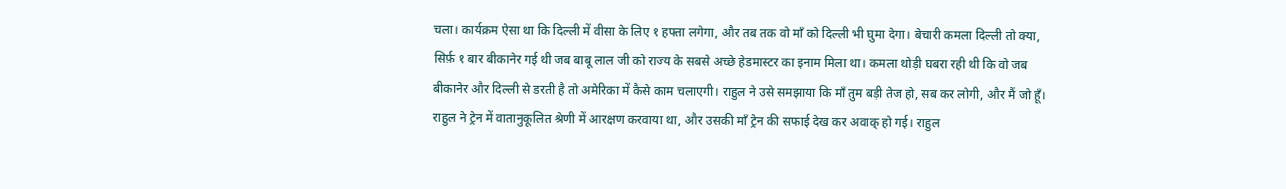चला। कार्यक्रम ऐसा था कि दिल्ली में वीसा के लिए १ हफ्ता लगेगा, और तब तक वो माँ को दिल्ली भी घुमा देगा। बेचारी कमला दिल्ली तो क्या, सिर्फ़ १ बार बीकानेर गई थी जब बाबू लाल जी को राज्य के सबसे अच्छे हेडमास्टर का इनाम मिला था। कमला थोड़ी घबरा रही थी कि वो जब बीकानेर और दिल्ली से डरती है तो अमेरिका में कैसे काम चलाएगी। राहुल ने उसे समझाया कि माँ तुम बड़ी तेज हो, सब कर लोगी, और मैं जो हूँ।
राहुल ने ट्रेन में वातानुकूलित श्रेणी में आरक्षण करवाया था, और उसकी माँ ट्रेन की सफाई देख कर अवाक् हो गई। राहुल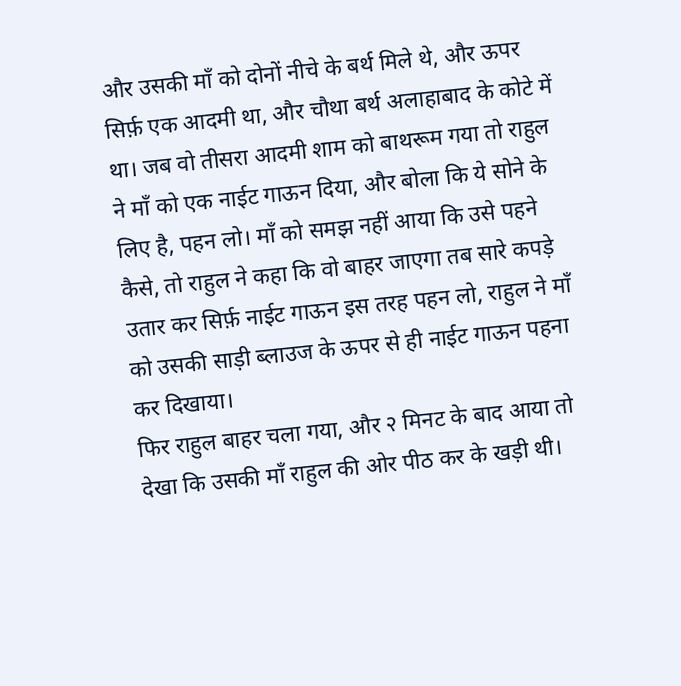और उसकी माँ को दोनों नीचे के बर्थ मिले थे, और ऊपर सिर्फ़ एक आदमी था, और चौथा बर्थ अलाहाबाद के कोटे में था। जब वो तीसरा आदमी शाम को बाथरूम गया तो राहुल ने माँ को एक नाईट गाऊन दिया, और बोला कि ये सोने के लिए है, पहन लो। माँ को समझ नहीं आया कि उसे पहने कैसे, तो राहुल ने कहा कि वो बाहर जाएगा तब सारे कपड़े उतार कर सिर्फ़ नाईट गाऊन इस तरह पहन लो, राहुल ने माँ को उसकी साड़ी ब्लाउज के ऊपर से ही नाईट गाऊन पहना कर दिखाया।
फिर राहुल बाहर चला गया, और २ मिनट के बाद आया तो देखा कि उसकी माँ राहुल की ओर पीठ कर के खड़ी थी।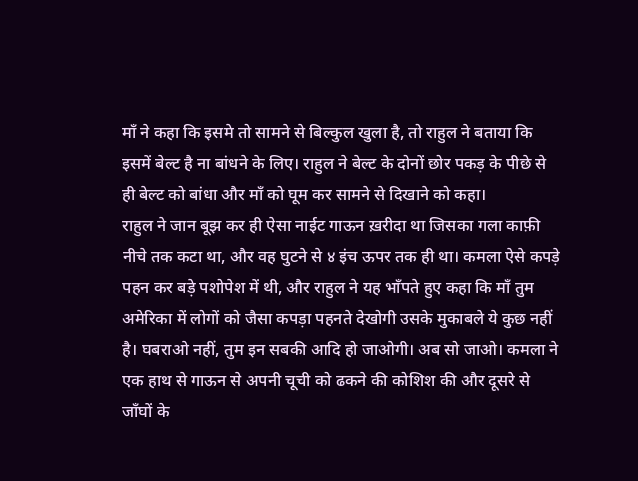माँ ने कहा कि इसमे तो सामने से बिल्कुल खुला है, तो राहुल ने बताया कि इसमें बेल्ट है ना बांधने के लिए। राहुल ने बेल्ट के दोनों छोर पकड़ के पीछे से ही बेल्ट को बांधा और माँ को घूम कर सामने से दिखाने को कहा।
राहुल ने जान बूझ कर ही ऐसा नाईट गाऊन ख़रीदा था जिसका गला काफ़ी नीचे तक कटा था, और वह घुटने से ४ इंच ऊपर तक ही था। कमला ऐसे कपड़े पहन कर बड़े पशोपेश में थी, और राहुल ने यह भाँपते हुए कहा कि माँ तुम अमेरिका में लोगों को जैसा कपड़ा पहनते देखोगी उसके मुकाबले ये कुछ नहीं है। घबराओ नहीं, तुम इन सबकी आदि हो जाओगी। अब सो जाओ। कमला ने एक हाथ से गाऊन से अपनी चूची को ढकने की कोशिश की और दूसरे से जाँघों के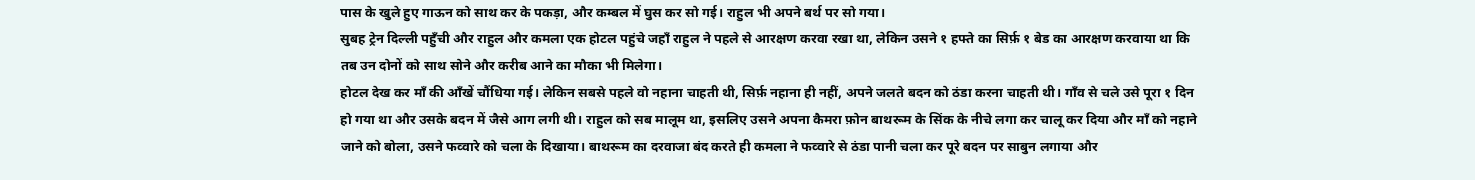पास के खुले हुए गाऊन को साथ कर के पकड़ा, और कम्बल में घुस कर सो गई। राहुल भी अपने बर्थ पर सो गया।
सुबह ट्रेन दिल्ली पहुँची और राहुल और कमला एक होटल पहुंचे जहाँ राहुल ने पहले से आरक्षण करवा रखा था, लेकिन उसने १ हफ्ते का सिर्फ़ १ बेड का आरक्षण करवाया था कि तब उन दोनों को साथ सोने और करीब आने का मौका भी मिलेगा।
होटल देख कर माँ की आँखें चौंधिया गई। लेकिन सबसे पहले वो नहाना चाहती थी, सिर्फ़ नहाना ही नहीं, अपने जलते बदन को ठंडा करना चाहती थी। गाँव से चले उसे पूरा १ दिन हो गया था और उसके बदन में जैसे आग लगी थी। राहुल को सब मालूम था, इसलिए उसने अपना कैमरा फ़ोन बाथरूम के सिंक के नीचे लगा कर चालू कर दिया और माँ को नहाने जाने को बोला, उसने फव्वारे को चला के दिखाया। बाथरूम का दरवाजा बंद करते ही कमला ने फव्वारे से ठंडा पानी चला कर पूरे बदन पर साबुन लगाया और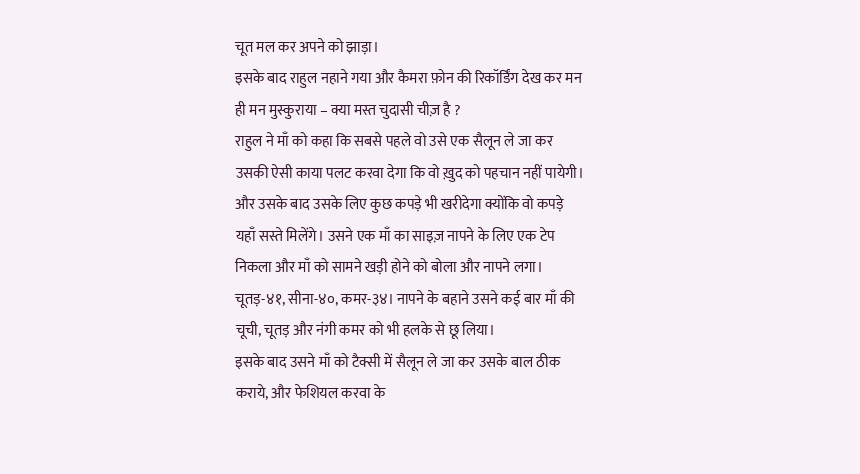चूत मल कर अपने को झाड़ा।
इसके बाद राहुल नहाने गया और कैमरा फ़ोन की रिकॉर्डिंग देख कर मन ही मन मुस्कुराया – क्या मस्त चुदासी चीज़ है ?
राहुल ने माँ को कहा कि सबसे पहले वो उसे एक सैलून ले जा कर उसकी ऐसी काया पलट करवा देगा कि वो ख़ुद को पहचान नहीं पायेगी। और उसके बाद उसके लिए कुछ कपड़े भी खरीदेगा क्योंकि वो कपड़े यहाँ सस्ते मिलेंगे। उसने एक माँ का साइज़ नापने के लिए एक टेप निकला और माँ को सामने खड़ी होने को बोला और नापने लगा। चूतड़-४१, सीना-४०, कमर-३४। नापने के बहाने उसने कई बार माँ की चूची, चूतड़ और नंगी कमर को भी हलके से छू लिया।
इसके बाद उसने माँ को टैक्सी में सैलून ले जा कर उसके बाल ठीक कराये, और फेशियल करवा के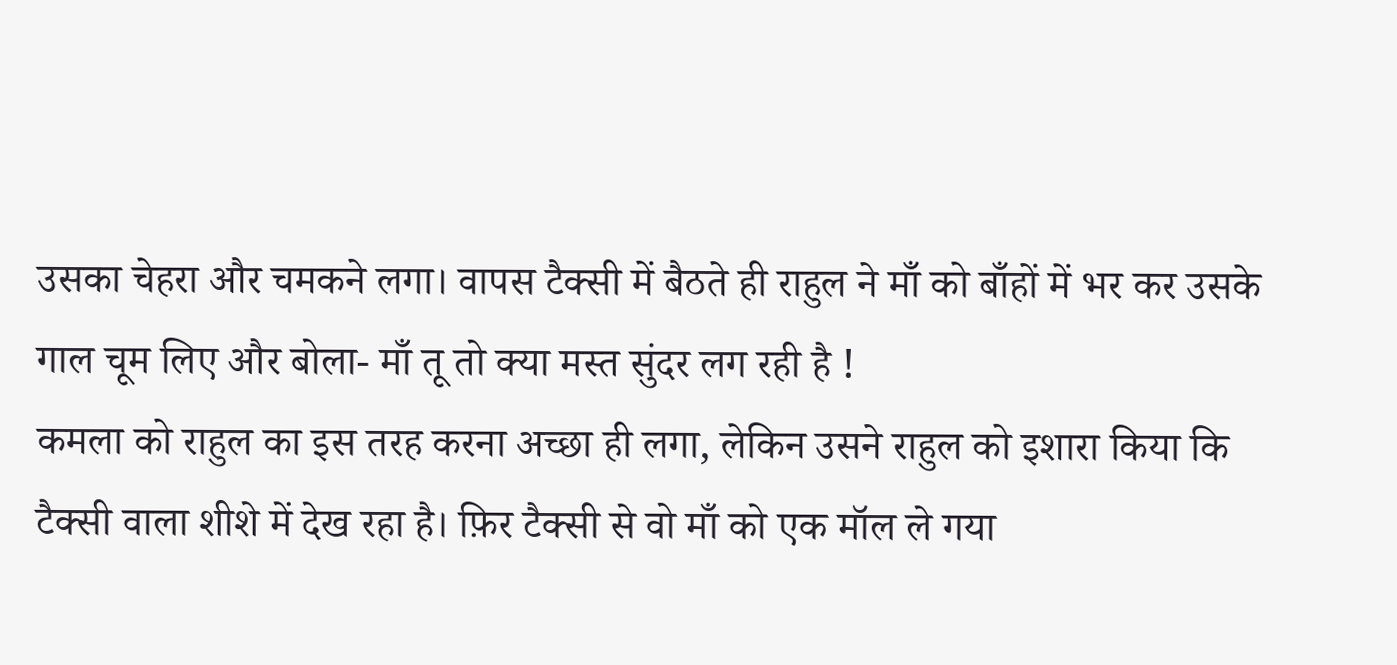उसका चेहरा और चमकने लगा। वापस टैक्सी में बैठते ही राहुल ने माँ को बाँहों में भर कर उसके गाल चूम लिए और बोला- माँ तू तो क्या मस्त सुंदर लग रही है !
कमला को राहुल का इस तरह करना अच्छा ही लगा, लेकिन उसने राहुल को इशारा किया कि टैक्सी वाला शीशे में देख रहा है। फ़िर टैक्सी से वो माँ को एक मॉल ले गया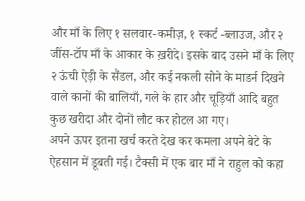और माँ के लिए १ सलवार-कमीज़, १ स्कर्ट -ब्लाउज, और २ जींस-टॉप माँ के आकार के ख़रीदे। इसके बाद उसने माँ के लिए २ ऊंची ऐड़ी के सैंडल, और कई नकली सोने के माडर्न दिखने वाले कानों की बालियाँ, गले के हार और चूड़ियाँ आदि बहुत कुछ खरीदा और दोनों लौट कर होटल आ गए।
अपने ऊपर इतना खर्च करते देख कर कमला अपने बेटे के ऐहसान में डूबती गई। टैक्सी में एक बार माँ ने राहुल को कहा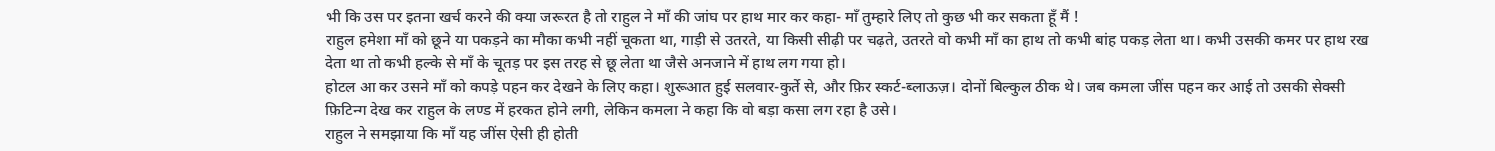भी कि उस पर इतना खर्च करने की क्या जरूरत है तो राहुल ने माँ की जांघ पर हाथ मार कर कहा- माँ तुम्हारे लिए तो कुछ भी कर सकता हूँ मैं !
राहुल हमेशा माँ को छूने या पकड़ने का मौका कभी नहीं चूकता था, गाड़ी से उतरते, या किसी सीढ़ी पर चढ़ते, उतरते वो कभी माँ का हाथ तो कभी बांह पकड़ लेता था। कभी उसकी कमर पर हाथ रख देता था तो कभी हल्के से माँ के चूतड़ पर इस तरह से छू लेता था जैसे अनजाने में हाथ लग गया हो।
होटल आ कर उसने माँ को कपड़े पहन कर देखने के लिए कहा। शुरूआत हुई सलवार-कुर्ते से, और फ़िर स्कर्ट-ब्लाऊज़। दोनों बिल्कुल ठीक थे। जब कमला जींस पहन कर आई तो उसकी सेक्सी फ़िटिन्ग देख कर राहुल के लण्ड में हरकत होने लगी, लेकिन कमला ने कहा कि वो बड़ा कसा लग रहा है उसे।
राहुल ने समझाया कि माँ यह जींस ऐसी ही होती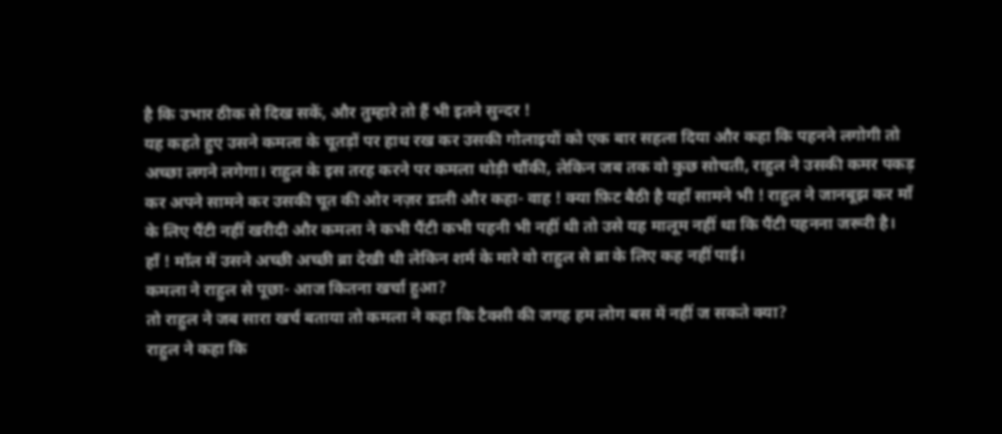है कि उभार ठीक से दिख सकें, और तुम्हारे तो हैं भी इतने सुन्दर !
यह कहते हुए उसने कमला के चूतड़ों पर हाथ रख कर उसकी गोलाइयों को एक बार सहला दिया और कहा कि पहनने लगोगी तो अच्छा लगने लगेगा। राहुल के इस तरह करने पर कमला थोड़ी चौंकी, लेकिन जब तक वो कुछ सोचती, राहुल ने उसकी कमर पकड़ कर अपने सामने कर उसकी चूत की ओर नज़र डाली और कहा- वाह ! क्या फ़िट बैठी है यहाँ सामने भी ! राहुल ने जानबूझ कर माँ के लिए पैंटी नहीं खरीदी और कमला ने कभी पैंटी कभी पहनी भी नहीं थी तो उसे यह मालूम नहीं था कि पैंटी पहनना जरूरी है।
हाँ ! मॉल में उसने अच्छी अच्छी ब्रा देखी थी लेकिन शर्म के मारे वो राहुल से ब्रा के लिए कह नहीं पाई।
कमला ने राहुल से पूछा- आज कितना खर्चा हुआ?
तो राहुल ने जब सारा खर्च बताया तो कमला ने कहा कि टैक्सी की जगह हम लोग बस में नहीं ज सकते क्या?
राहुल ने कहा कि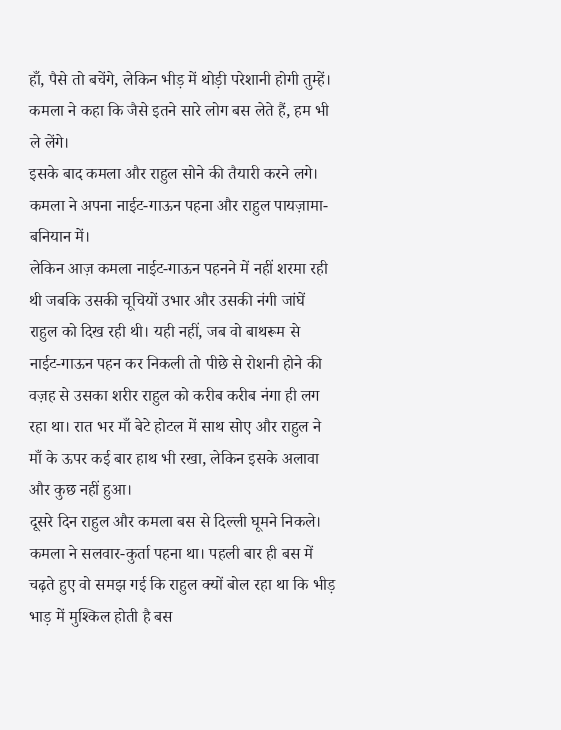हाँ, पैसे तो बचेंगे, लेकिन भीड़ में थोड़ी परेशानी होगी तुम्हें।
कमला ने कहा कि जैसे इतने सारे लोग बस लेते हैं, हम भी ले लेंगे।
इसके बाद कमला और राहुल सोने की तैयारी करने लगे। कमला ने अपना नाईट-गाऊन पहना और राहुल पायज़ामा-बनियान में।
लेकिन आज़ कमला नाईट-गाऊन पहनने में नहीं शरमा रही थी जबकि उसकी चूचियों उभार और उसकी नंगी जांघें राहुल को दिख रही थी। यही नहीं, जब वो बाथरूम से नाईट-गाऊन पहन कर निकली तो पीछे से रोशनी होने की वज़ह से उसका शरीर राहुल को करीब करीब नंगा ही लग रहा था। रात भर माँ बेटे होटल में साथ सोए और राहुल ने माँ के ऊपर कई बार हाथ भी रखा, लेकिन इसके अलावा और कुछ नहीं हुआ।
दूसरे दिन राहुल और कमला बस से दिल्ली घूमने निकले। कमला ने सलवार-कुर्ता पहना था। पहली बार ही बस में चढ़ते हुए वो समझ गई कि राहुल क्यों बोल रहा था कि भीड़ भाड़ में मुश्किल होती है बस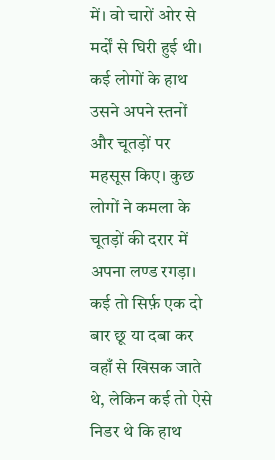में। वो चारों ओर से मर्दों से घिरी हुई थी। कई लोगों के हाथ उसने अपने स्तनों और चूतड़ों पर महसूस किए। कुछ लोगों ने कमला के चूतड़ों की दरार में अपना लण्ड रगड़ा। कई तो सिर्फ़ एक दो बार छू या दबा कर वहाँ से खिसक जाते थे, लेकिन कई तो ऐसे निडर थे कि हाथ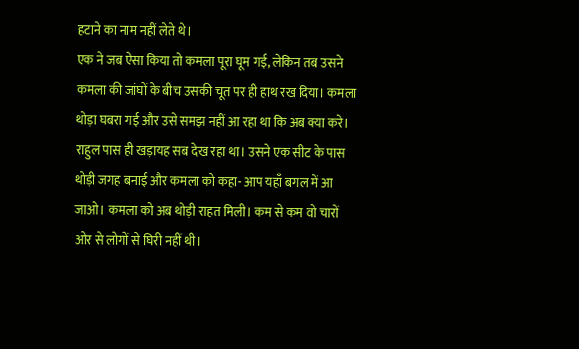हटाने का नाम नहीं लेते थे।
एक ने जब ऐसा किया तो कमला पूरा घूम गई, लेकिन तब उसने कमला की जांघों के बीच उसकी चूत पर ही हाथ रख दिया। कमला थोड़ा घबरा गई और उसे समझ नहीं आ रहा था कि अब क्या करे।
राहुल पास ही खड़ायह सब देख रहा था। उसने एक सीट के पास थोड़ी जगह बनाई और कमला को कहा- आप यहाँ बगल में आ जाओ। कमला को अब थोड़ी राहत मिली। कम से कम वो चारों ओर से लोगों से घिरी नहीं थी।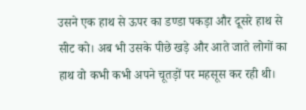उसने एक हाथ से ऊपर का डण्डा पकड़ा और दूसरे हाथ से सीट को। अब भी उसके पीछे खड़े और आते जाते लोगों का हाथ वो कभी कभी अपने चूतड़ों पर महसूस कर रही थी।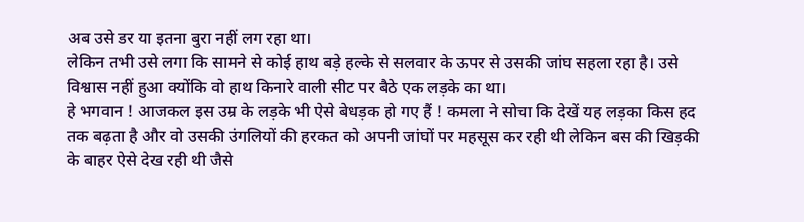अब उसे डर या इतना बुरा नहीं लग रहा था।
लेकिन तभी उसे लगा कि सामने से कोई हाथ बड़े हल्के से सलवार के ऊपर से उसकी जांघ सहला रहा है। उसे विश्वास नहीं हुआ क्योंकि वो हाथ किनारे वाली सीट पर बैठे एक लड़के का था।
हे भगवान ! आजकल इस उम्र के लड़के भी ऐसे बेधड़क हो गए हैं ! कमला ने सोचा कि देखें यह लड़का किस हद तक बढ़ता है और वो उसकी उंगलियों की हरकत को अपनी जांघों पर महसूस कर रही थी लेकिन बस की खिड़की के बाहर ऐसे देख रही थी जैसे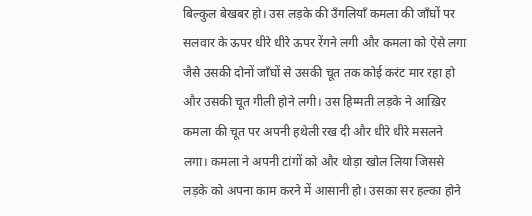बिल्कुल बेखबर हो। उस लड़के की उँगलियाँ कमला की जाँघों पर सलवार के ऊपर धीरे धीरे ऊपर रेंगने लगी और कमला को ऐसे लगा जैसे उसकी दोनों जाँघों से उसकी चूत तक कोई करंट मार रहा हो और उसकी चूत गीली होने लगी। उस हिम्मती लड़के ने आख़िर कमला की चूत पर अपनी हथेली रख दी और धीरे धीरे मसलने लगा। कमला ने अपनी टांगों को और थोड़ा खोल लिया जिससे लड़के को अपना काम करने में आसानी हो। उसका सर हल्का होने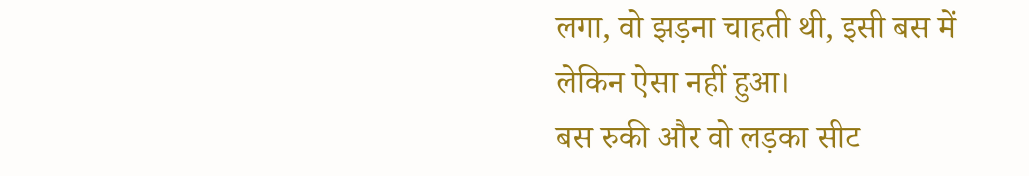लगा, वो झड़ना चाहती थी, इसी बस में लेकिन ऐसा नहीं हुआ।
बस रुकी और वो लड़का सीट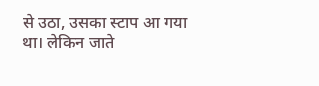से उठा, उसका स्टाप आ गया था। लेकिन जाते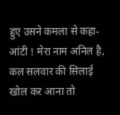हुए उसने कमला से कहा- आंटी ! मेरा नाम अनिल है, कल सलवार की सिलाई खोल कर आना तो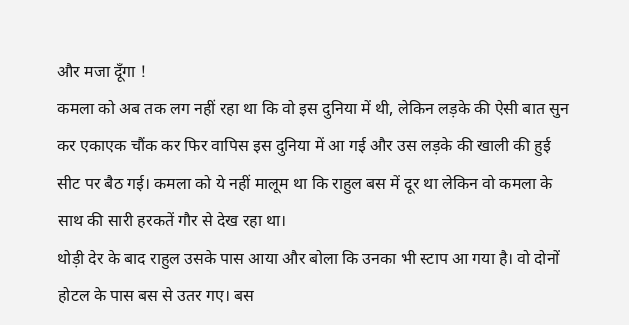और मजा दूँगा !
कमला को अब तक लग नहीं रहा था कि वो इस दुनिया में थी, लेकिन लड़के की ऐसी बात सुन कर एकाएक चौंक कर फिर वापिस इस दुनिया में आ गई और उस लड़के की खाली की हुई सीट पर बैठ गई। कमला को ये नहीं मालूम था कि राहुल बस में दूर था लेकिन वो कमला के साथ की सारी हरकतें गौर से देख रहा था।
थोड़ी देर के बाद राहुल उसके पास आया और बोला कि उनका भी स्टाप आ गया है। वो दोनों होटल के पास बस से उतर गए। बस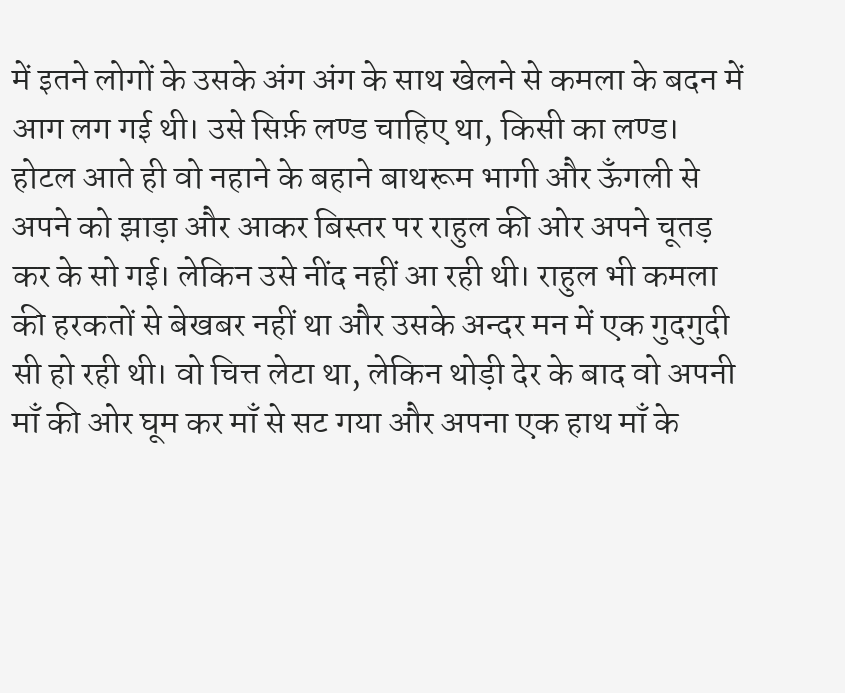में इतने लोगों के उसके अंग अंग के साथ खेलने से कमला के बदन में आग लग गई थी। उसे सिर्फ़ लण्ड चाहिए था, किसी का लण्ड।
होटल आते ही वो नहाने के बहाने बाथरूम भागी और ऊँगली से अपने को झाड़ा और आकर बिस्तर पर राहुल की ओर अपने चूतड़ कर के सो गई। लेकिन उसे नींद नहीं आ रही थी। राहुल भी कमला की हरकतों से बेखबर नहीं था और उसके अन्दर मन में एक गुदगुदी सी हो रही थी। वो चित्त लेटा था, लेकिन थोड़ी देर के बाद वो अपनी माँ की ओर घूम कर माँ से सट गया और अपना एक हाथ माँ के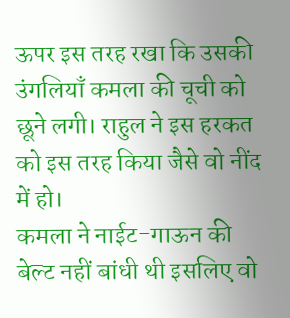ऊपर इस तरह रखा कि उसकी उंगलियाँ कमला की चूची को छूने लगी। राहुल ने इस हरकत को इस तरह किया जैसे वो नींद में हो।
कमला ने नाईट-गाऊन की बेल्ट नहीं बांधी थी इसलिए वो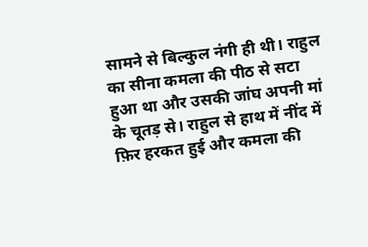सामने से बिल्कुल नंगी ही थी। राहुल का सीना कमला की पीठ से सटा हुआ था और उसकी जांघ अपनी मां के चूतड़ से। राहुल से हाथ में नींद में फ़िर हरकत हुई और कमला की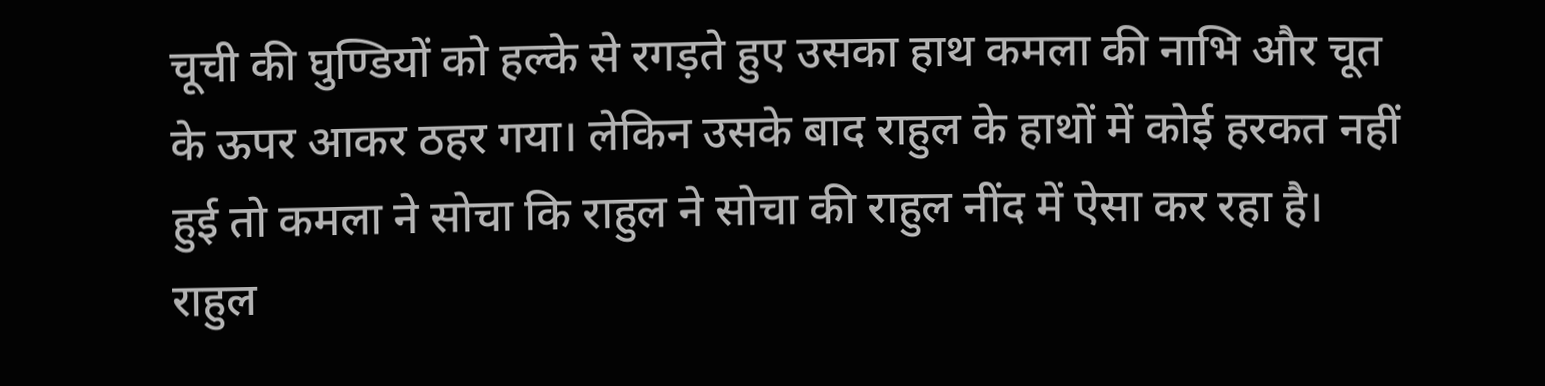चूची की घुण्डियों को हल्के से रगड़ते हुए उसका हाथ कमला की नाभि और चूत के ऊपर आकर ठहर गया। लेकिन उसके बाद राहुल के हाथों में कोई हरकत नहीं हुई तो कमला ने सोचा कि राहुल ने सोचा की राहुल नींद में ऐसा कर रहा है।
राहुल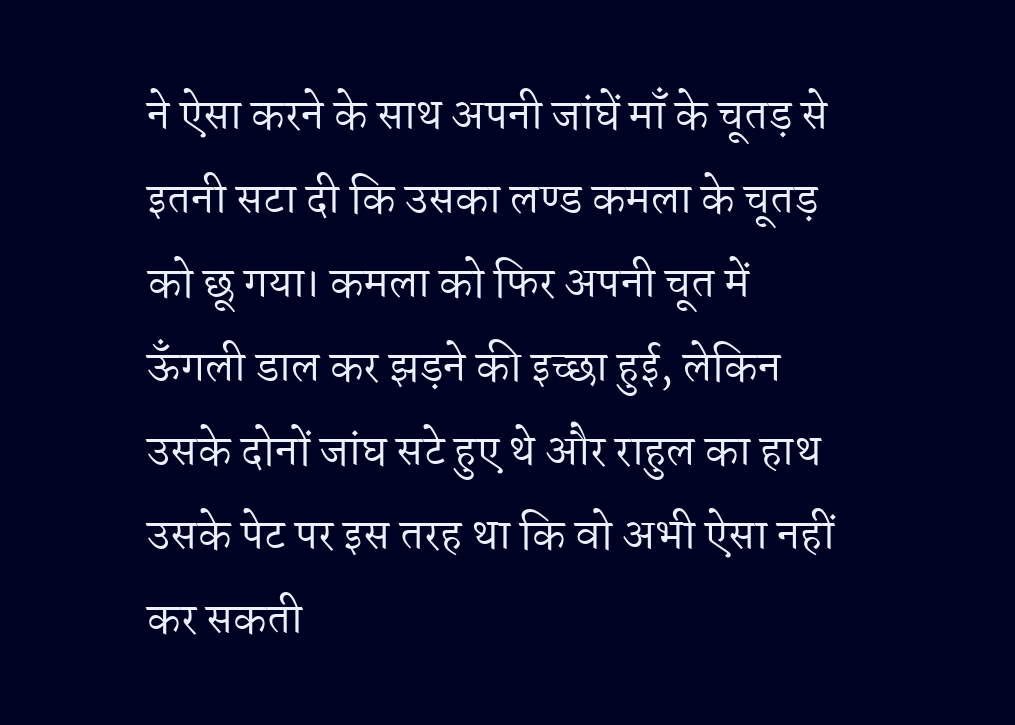ने ऐसा करने के साथ अपनी जांघें माँ के चूतड़ से इतनी सटा दी कि उसका लण्ड कमला के चूतड़ को छू गया। कमला को फिर अपनी चूत में ऊँगली डाल कर झड़ने की इच्छा हुई, लेकिन उसके दोनों जांघ सटे हुए थे और राहुल का हाथ उसके पेट पर इस तरह था कि वो अभी ऐसा नहीं कर सकती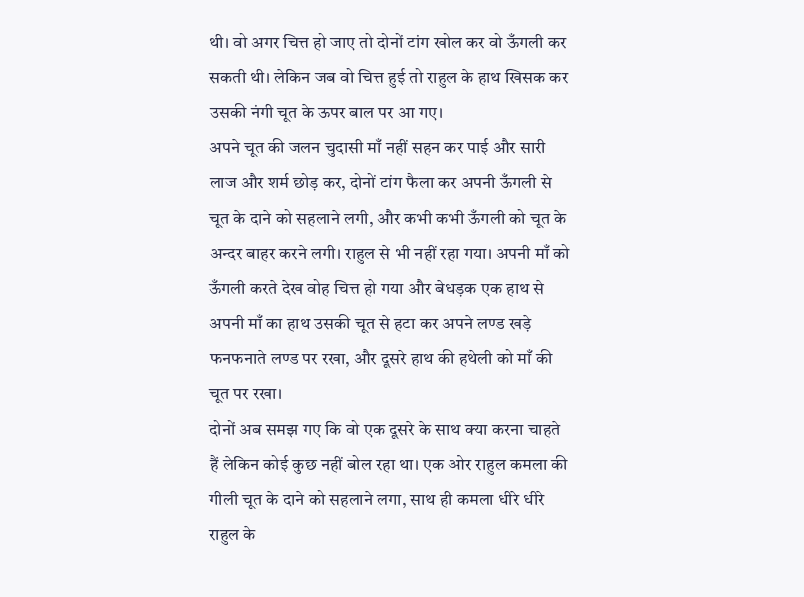थी। वो अगर चित्त हो जाए तो दोनों टांग खोल कर वो ऊँगली कर सकती थी। लेकिन जब वो चित्त हुई तो राहुल के हाथ खिसक कर उसकी नंगी चूत के ऊपर बाल पर आ गए।
अपने चूत की जलन चुदासी माँ नहीं सहन कर पाई और सारी लाज और शर्म छोड़ कर, दोनों टांग फैला कर अपनी ऊँगली से चूत के दाने को सहलाने लगी, और कभी कभी ऊँगली को चूत के अन्दर बाहर करने लगी। राहुल से भी नहीं रहा गया। अपनी माँ को ऊँगली करते देख वोह चित्त हो गया और बेधड़क एक हाथ से अपनी माँ का हाथ उसकी चूत से हटा कर अपने लण्ड खड़े फनफनाते लण्ड पर रखा, और दूसरे हाथ की हथेली को माँ की चूत पर रखा।
दोनों अब समझ गए कि वो एक दूसरे के साथ क्या करना चाहते हैं लेकिन कोई कुछ नहीं बोल रहा था। एक ओर राहुल कमला की गीली चूत के दाने को सहलाने लगा, साथ ही कमला धीरे धीरे राहुल के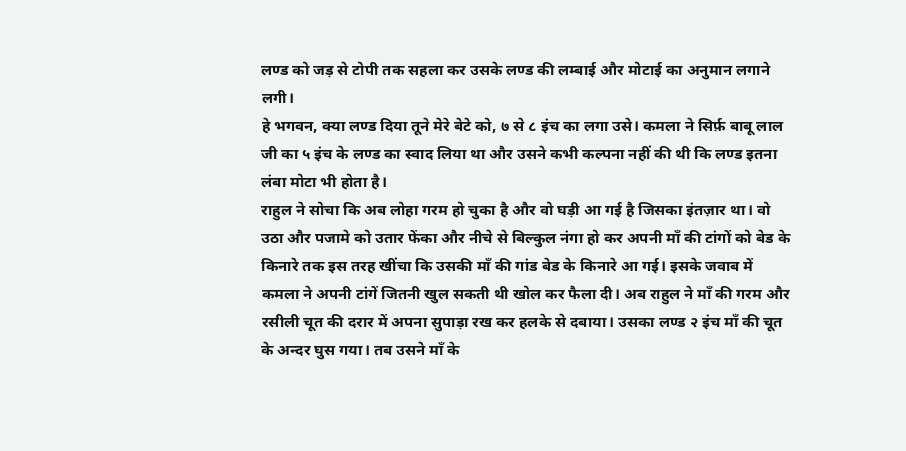लण्ड को जड़ से टोपी तक सहला कर उसके लण्ड की लम्बाई और मोटाई का अनुमान लगाने लगी।
हे भगवन, क्या लण्ड दिया तूने मेरे बेटे को, ७ से ८ इंच का लगा उसे। कमला ने सिर्फ़ बाबू लाल जी का ५ इंच के लण्ड का स्वाद लिया था और उसने कभी कल्पना नहीं की थी कि लण्ड इतना लंबा मोटा भी होता है।
राहुल ने सोचा कि अब लोहा गरम हो चुका है और वो घड़ी आ गई है जिसका इंतज़ार था। वो उठा और पजामे को उतार फेंका और नीचे से बिल्कुल नंगा हो कर अपनी माँ की टांगों को बेड के किनारे तक इस तरह खींचा कि उसकी माँ की गांड बेड के किनारे आ गई। इसके जवाब में कमला ने अपनी टांगें जितनी खुल सकती थी खोल कर फैला दी। अब राहुल ने माँ की गरम और रसीली चूत की दरार में अपना सुपाड़ा रख कर हलके से दबाया। उसका लण्ड २ इंच माँ की चूत के अन्दर घुस गया। तब उसने माँ के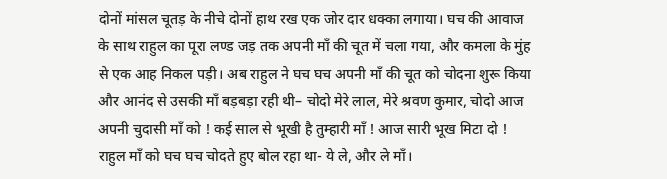दोनों मांसल चूतड़ के नीचे दोनों हाथ रख एक जोर दार धक्का लगाया। घच की आवाज के साथ राहुल का पूरा लण्ड जड़ तक अपनी माँ की चूत में चला गया, और कमला के मुंह से एक आह निकल पड़ी। अब राहुल ने घच घच अपनी माँ की चूत को चोदना शुरू किया और आनंद से उसकी माँ बड़बड़ा रही थी– चोदो मेरे लाल, मेरे श्रवण कुमार, चोदो आज अपनी चुदासी माँ को ! कई साल से भूखी है तुम्हारी माँ ! आज सारी भूख मिटा दो !
राहुल माँ को घच घच चोदते हुए बोल रहा था- ये ले, और ले माँ।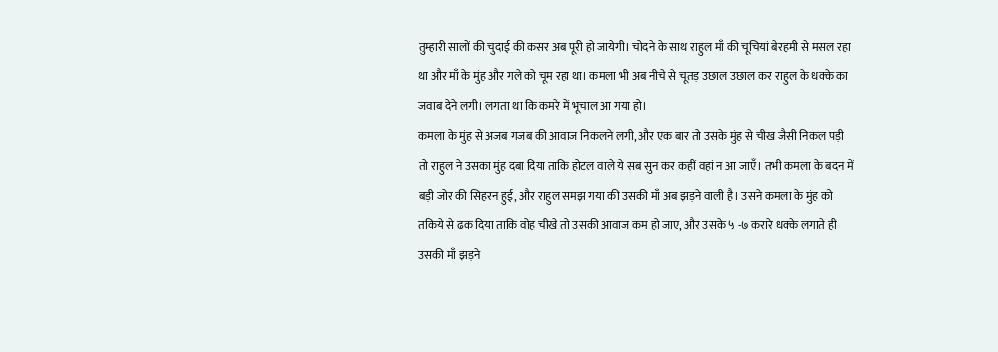तुम्हारी सालों की चुदाई की कसर अब पूरी हो जायेगी। चोदने के साथ राहुल माँ की चूचियां बेरहमी से मसल रहा था और माँ के मुंह और गले को चूम रहा था। कमला भी अब नीचे से चूतड़ उछाल उछाल कर राहुल के धक्के का जवाब देने लगी। लगता था कि कमरे में भूचाल आ गया हो।
कमला के मुंह से अजब गजब की आवाज निकलने लगी, और एक बार तो उसके मुंह से चीख जैसी निकल पड़ी तो राहुल ने उसका मुंह दबा दिया ताकि होटल वाले ये सब सुन कर कहीं वहां न आ जाएँ। तभी कमला के बदन में बड़ी जोर की सिहरन हुई, और राहुल समझ गया की उसकी माँ अब झड़ने वाली है। उसने कमला के मुंह को तकिये से ढक दिया ताकि वोह चीखे तो उसकी आवाज कम हो जाए, और उसके ५ -७ करारे धक्के लगाते ही उसकी माँ झड़ने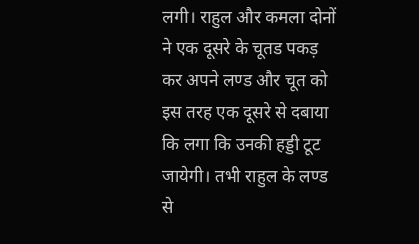लगी। राहुल और कमला दोनों ने एक दूसरे के चूतड पकड़ कर अपने लण्ड और चूत को इस तरह एक दूसरे से दबाया कि लगा कि उनकी हड्डी टूट जायेगी। तभी राहुल के लण्ड से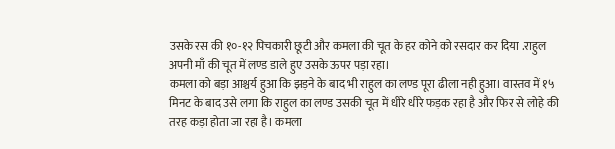उसके रस की १०-१२ पिचकारी छूटी और कमला की चूत के हर कोने को रसदार कर दिया .राहुल अपनी माँ की चूत में लण्ड डाले हुए उसके ऊपर पड़ा रहा।
कमला को बड़ा आश्चर्य हुआ कि झड़ने के बाद भी राहुल का लण्ड पूरा ढीला नही हुआ। वास्तव में १५ मिनट के बाद उसे लगा कि राहुल का लण्ड उसकी चूत में धीरे धीरे फड़क रहा है और फिर से लोहे की तरह कड़ा होता जा रहा है। कमला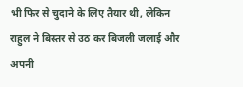भी फिर से चुदाने के लिए तैयार थी, लेकिन राहुल ने बिस्तर से उठ कर बिजली जलाई और अपनी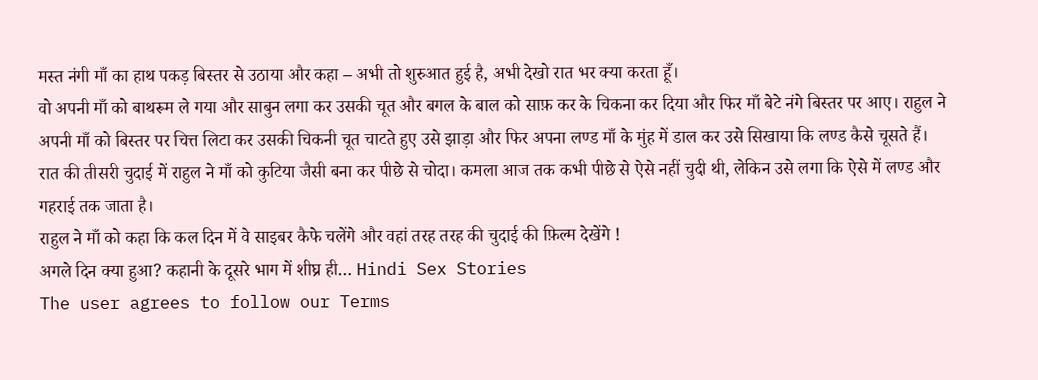मस्त नंगी माँ का हाथ पकड़ बिस्तर से उठाया और कहा – अभी तो शुरुआत हुई है, अभी देखो रात भर क्या करता हूँ।
वो अपनी माँ को बाथरूम ले गया और साबुन लगा कर उसकी चूत और बगल के बाल को साफ़ कर के चिकना कर दिया और फिर माँ बेटे नंगे बिस्तर पर आए। राहुल ने अपनी माँ को बिस्तर पर चित्त लिटा कर उसकी चिकनी चूत चाटते हुए उसे झाड़ा और फिर अपना लण्ड माँ के मुंह में डाल कर उसे सिखाया कि लण्ड कैसे चूसते हैं।
रात की तीसरी चुदाई में राहुल ने माँ को कुटिया जैसी बना कर पीछे से चोदा। कमला आज तक कभी पीछे से ऐसे नहीं चुदी थी, लेकिन उसे लगा कि ऐसे में लण्ड और गहराई तक जाता है।
राहुल ने माँ को कहा कि कल दिन में वे साइबर कैफे चलेंगे और वहां तरह तरह की चुदाई की फ़िल्म देखेंगे !
अगले दिन क्या हुआ? कहानी के दूसरे भाग में शीघ्र ही… Hindi Sex Stories
The user agrees to follow our Terms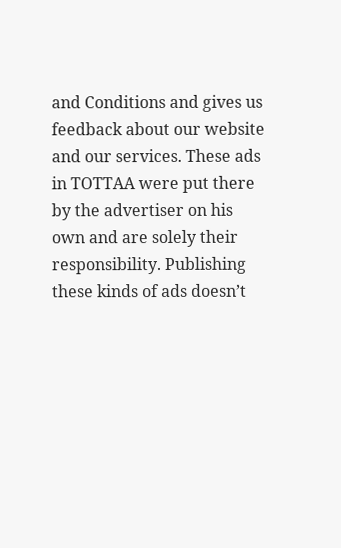and Conditions and gives us feedback about our website and our services. These ads in TOTTAA were put there by the advertiser on his own and are solely their responsibility. Publishing these kinds of ads doesn’t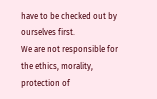have to be checked out by ourselves first.
We are not responsible for the ethics, morality, protection of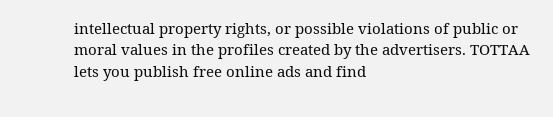intellectual property rights, or possible violations of public or moral values in the profiles created by the advertisers. TOTTAA lets you publish free online ads and find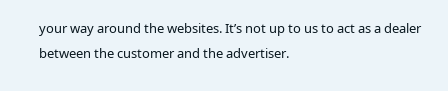your way around the websites. It’s not up to us to act as a dealer between the customer and the advertiser.